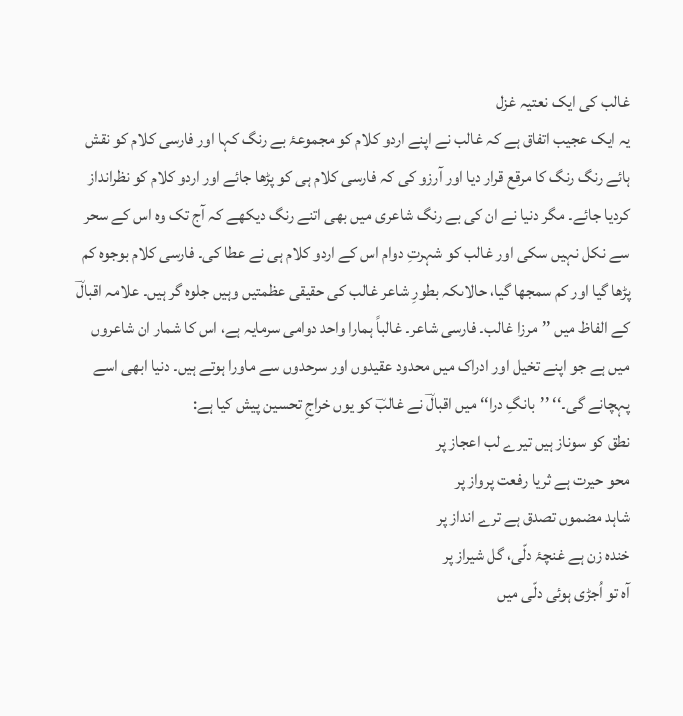غالب کی ایک نعتیہ غزل
یہ ایک عجیب اتفاق ہے کہ غالب نے اپنے اردو کلام کو مجموعۂ بے رنگ کہا اور فارسی کلام کو نقش ہائے رنگ رنگ کا مرقع قرار دیا اور آرزو کی کہ فارسی کلام ہی کو پڑھا جائے اور اردو کلام کو نظرانداز کردیا جائے۔ مگر دنیا نے ان کی بے رنگ شاعری میں بھی اتنے رنگ دیکھے کہ آج تک وہ اس کے سحر سے نکل نہیں سکی اور غالب کو شہرتِ دوام اس کے اردو کلام ہی نے عطا کی۔ فارسی کلام بوجوہ کم پڑھا گیا اور کم سمجھا گیا، حالاںکہ بطورِ شاعر غالب کی حقیقی عظمتیں وہیں جلوہ گر ہیں۔ علامہ اقبالؔ کے الفاظ میں ’’مرزا غالب۔ فارسی شاعر۔ غالباً ہمارا واحد دوامی سرمایہ ہے، اس کا شمار ان شاعروں میں ہے جو اپنے تخیل اور ادراک میں محدود عقیدوں اور سرحدوں سے ماورا ہوتے ہیں۔ دنیا ابھی اسے پہچانے گی۔‘‘ ’’بانگِ درا‘‘ میں اقبالؔ نے غالبؔ کو یوں خراجِ تحسین پیش کیا ہے:
نطق کو سوناز ہیں تیرے لب اعجاز پر
محو حیرت ہے ثریا رفعت پرواز پر
شاہد مضموں تصدق ہے ترے انداز پر
خندہ زن ہے غنچۂ دلّی، گل شیراز پر
آہ تو اُجڑی ہوئی دلّی میں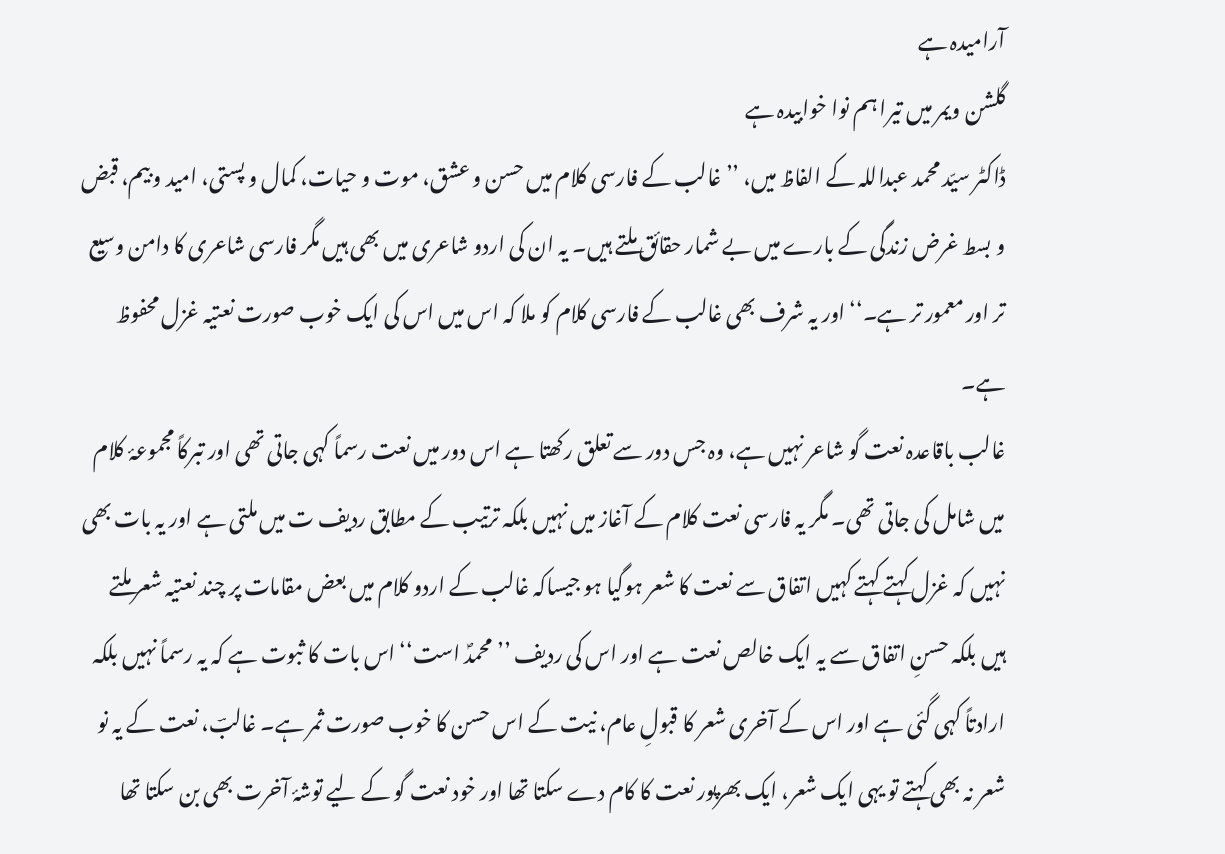آرامیدہ ہے
گلشن ویمر میں تیرا ہم نوا خوابیدہ ہے
ڈاکٹر سیّد محمد عبداللہ کے الفاظ میں، ’’غالب کے فارسی کلام میں حسن و عشق، موت و حیات، کمال و پستی، امید و بیم، قبض و بسط غرض زندگی کے بارے میں بے شمار حقائق ملتے ہیں۔ یہ ان کی اردو شاعری میں بھی ہیں مگر فارسی شاعری کا دامن وسیع تر اور معمور تر ہے۔‘‘ اور یہ شرف بھی غالب کے فارسی کلام کو ملا کہ اس میں اس کی ایک خوب صورت نعتیہ غزل محفوظ ہے۔
غالب باقاعدہ نعت گو شاعر نہیں ہے، وہ جس دور سے تعلق رکھتا ہے اس دور میں نعت رسماً کہی جاتی تھی اور تبرکاً مجموعۂ کلام میں شامل کی جاتی تھی۔ مگر یہ فارسی نعت کلام کے آغاز میں نہیں بلکہ ترتیب کے مطابق ردیف ت میں ملتی ہے اور یہ بات بھی نہیں کہ غزل کہتے کہتے کہیں اتفاق سے نعت کا شعر ہوگیا ہو جیساکہ غالب کے اردو کلام میں بعض مقامات پر چند نعتیہ شعر ملتے ہیں بلکہ حسنِ اتفاق سے یہ ایک خالص نعت ہے اور اس کی ردیف ’’محمدؐ است‘‘ اس بات کا ثبوت ہے کہ یہ رسماً نہیں بلکہ ارادتاً کہی گئی ہے اور اس کے آخری شعر کا قبولِ عام، نیت کے اس حسن کا خوب صورت ثمر ہے۔ غالبؔ، نعت کے یہ نو شعر نہ بھی کہتے تو یہی ایک شعر، ایک بھرپور نعت کا کام دے سکتا تھا اور خود نعت گو کے لیے توشۂ آخرت بھی بن سکتا تھا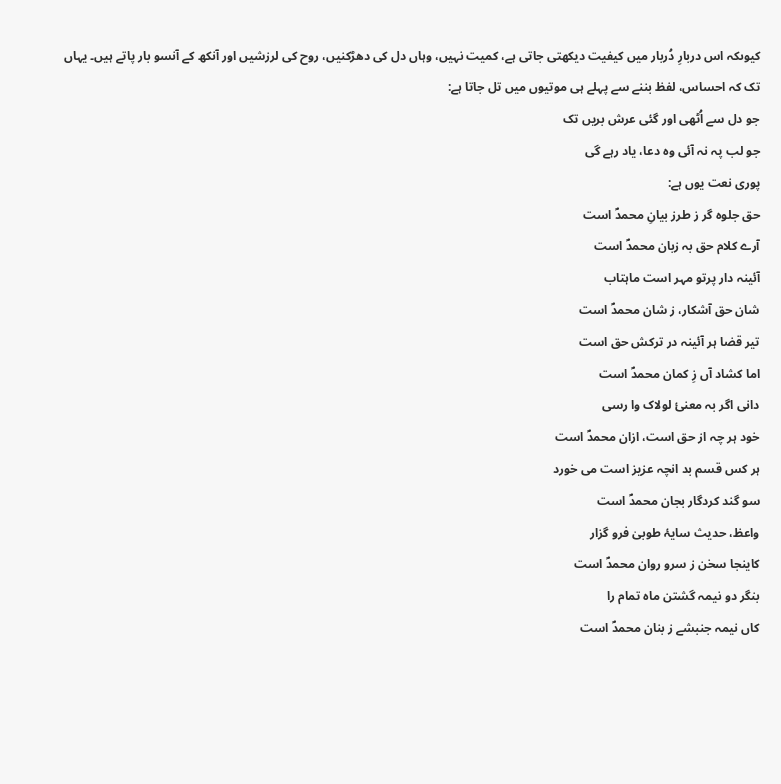کیوںکہ اس دربارِ دُربار میں کیفیت دیکھتی جاتی ہے، کمیت نہیں، وہاں دل کی دھڑکنیں، روح کی لرزشیں اور آنکھ کے آنسو بار پاتے ہیں۔ یہاں تک کہ احساس، لفظ بننے سے پہلے ہی موتیوں میں تل جاتا ہے:
جو دل سے اُٹھی اور گئی عرش بریں تک
جو لب پہ نہ آئی وہ دعا، یاد رہے گی
پوری نعت یوں ہے:
حق جلوہ گر ز طرز بیانِ محمدؐ است
آرے کلام حق بہ زبان محمدؐ است
آئینہ دار پرتو مہر است ماہتاب
شان حق آشکار، ز شان محمدؐ است
تیر قضا ہر آئینہ در ترکش حق است
اما کشاد آں زِ کمان محمدؐ است
دانی اگر بہ معنیٔ لولاک وا رسی
خود ہر چہ از حق است، ازان محمدؐ است
ہر کس قسم بد انچہ عزیز است می خورد
سو گند کردگار بجان محمدؐ است
واعظ، حدیث سایۂ طوبیٰ فرو گزار
کاینجا سخن ز سرو روان محمدؐ است
بنگر دو نیمہ گشتن ماہ تمام را
کاں نیمہ جنبشے ز بنان محمدؐ است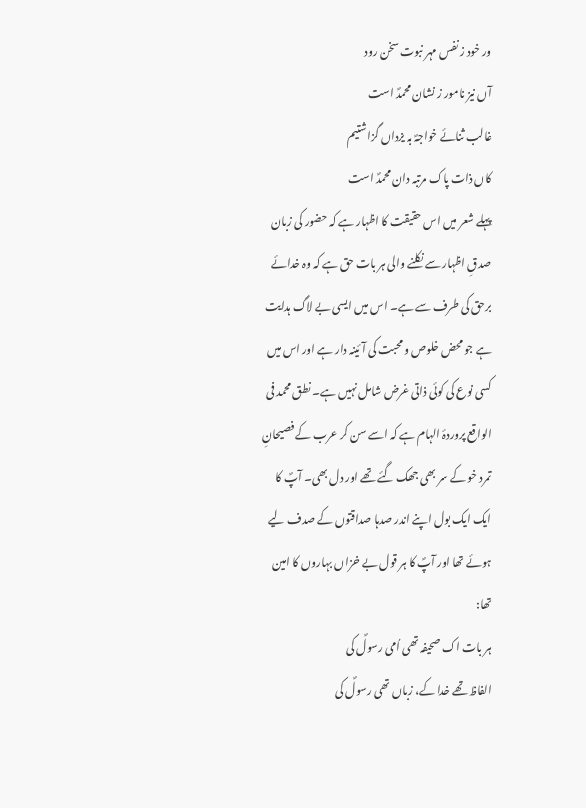ور خود ز نفس مہر نبوت سخن رود
آں نیز نامور ز نشان محمدؐ است
غالب ثنائے خواجہؐ بہ یزداں گزاشتیم
کاں ذات پاک مرتبہ دان محمدؐ است
پہلے شعر میں اس حقیقت کا اظہار ہے کہ حضور کی زبان صدقِ اظہار سے نکلنے والی ہر بات حق ہے کہ وہ خدائے برحق کی طرف سے ہے۔ اس میں ایسی بے لاگ ہدایت ہے جو محض خلوص و محبت کی آئینہ دار ہے اور اس میں کسی نوع کی کوئی ذاتی غرض شامل نہیں ہے۔ نطق محمد فی الواقع پروردۂ الہام ہے کہ اسے سن کر عرب کے فصیحانِ تمرد خو کے سر بھی جھک گئے تھے اور دل بھی۔ آپؐ کا ایک ایک بول اپنے اندر صدہا صداقتوں کے صدف لیے ہوئے تھا اور آپؐ کا ہر قول بے خزاں بہاروں کا امین تھا:
ہر بات اک صحیفہ تھی اُمی رسولؐ کی
الفاظ تھے خدا کے، زباں تھی رسولؐ کی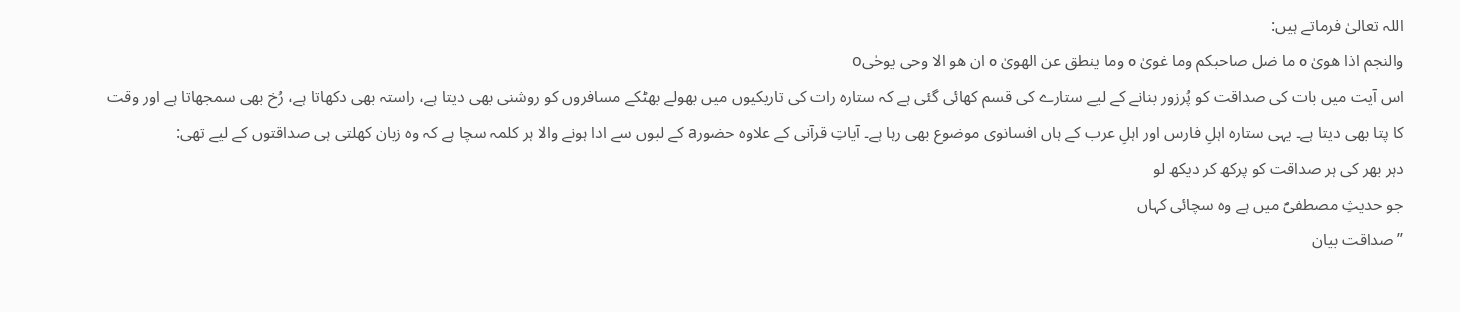اللہ تعالیٰ فرماتے ہیں:
والنجم اذا ھویٰ o ما ضل صاحبکم وما غویٰ o وما ینطق عن الھویٰ o ان ھو الا وحی یوحٰیo
اس آیت میں بات کی صداقت کو پُرزور بنانے کے لیے ستارے کی قسم کھائی گئی ہے کہ ستارہ رات کی تاریکیوں میں بھولے بھٹکے مسافروں کو روشنی بھی دیتا ہے، راستہ بھی دکھاتا ہے، رُخ بھی سمجھاتا ہے اور وقت کا پتا بھی دیتا ہے۔ یہی ستارہ اہلِ فارس اور اہلِ عرب کے ہاں افسانوی موضوع بھی رہا ہے۔ آیاتِ قرآنی کے علاوہ حضورa کے لبوں سے ادا ہونے والا ہر کلمہ سچا ہے کہ وہ زبان کھلتی ہی صداقتوں کے لیے تھی:
دہر بھر کی ہر صداقت کو پرکھ کر دیکھ لو
جو حدیثِ مصطفیؐ میں ہے وہ سچائی کہاں
’’صداقت بیان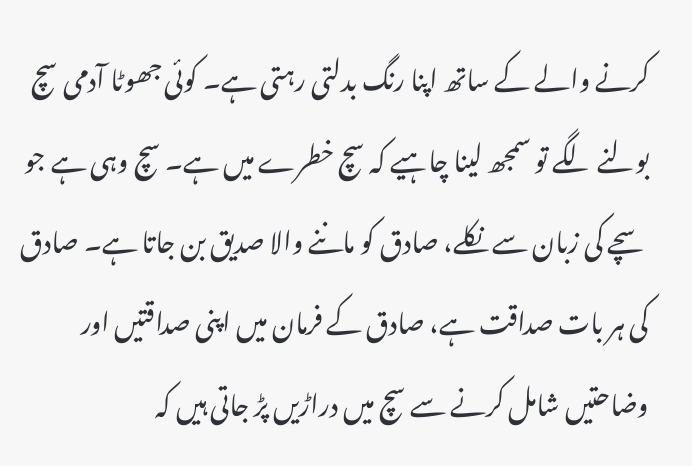کرنے والے کے ساتھ اپنا رنگ بدلتی رہتی ہے۔ کوئی جھوٹا آدمی سچ بولنے لگے تو سمجھ لینا چاہیے کہ سچ خطرے میں ہے۔ سچ وہی ہے جو سچے کی زبان سے نکلے، صادق کو ماننے والا صدیق بن جاتا ہے۔ صادق کی ہر بات صداقت ہے، صادق کے فرمان میں اپنی صداقتیں اور وضاحتیں شامل کرنے سے سچ میں دراڑیں پڑ جاتی ہیں کہ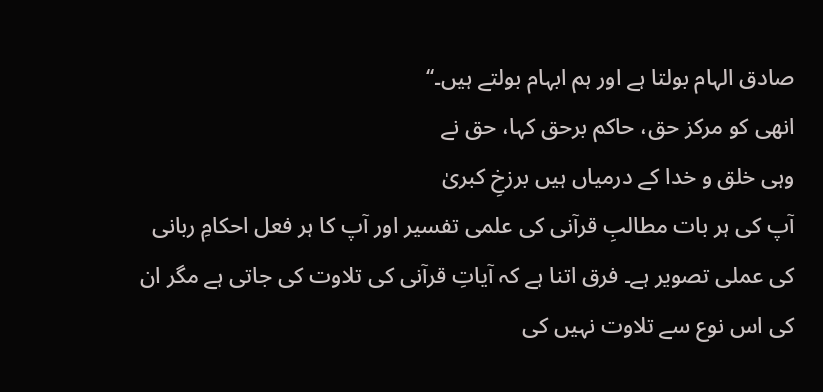صادق الہام بولتا ہے اور ہم ابہام بولتے ہیں۔‘‘
انھی کو مرکز حق، حاکم برحق کہا، حق نے
وہی خلق و خدا کے درمیاں ہیں برزخِ کبریٰ
آپ کی ہر بات مطالبِ قرآنی کی علمی تفسیر اور آپ کا ہر فعل احکامِ ربانی کی عملی تصویر ہے۔ فرق اتنا ہے کہ آیاتِ قرآنی کی تلاوت کی جاتی ہے مگر ان کی اس نوع سے تلاوت نہیں کی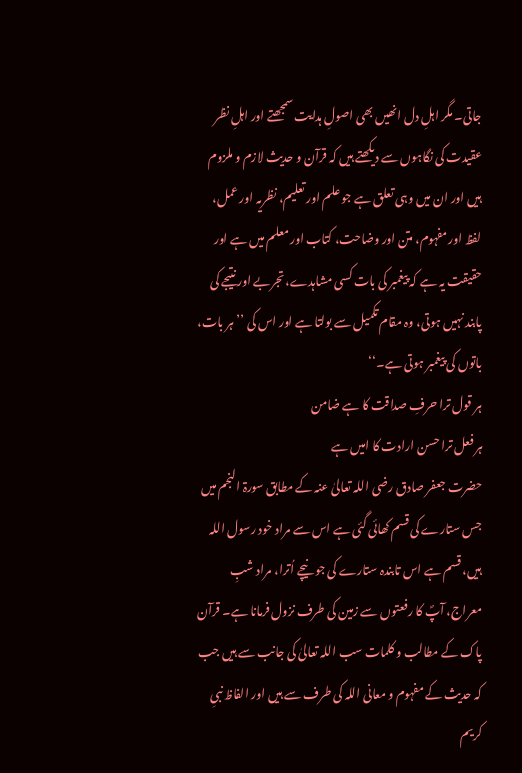جاتی۔ مگر اہلِ دل انھیں بھی اصولِ ہدایت سمجھتے اور اہلِ نظر عقیدت کی نگاہوں سے دیکھتے ہیں کہ قرآن و حدیث لازم و ملزوم ہیں اور ان میں وہی تعلق ہے جو علم اور تعلیم، نظریہ اور عمل، لفظ اور مفہوم، متن اور وضاحت، کتاب اور معلم میں ہے اور حقیقت یہ ہے کہ پیغمبر کی بات کسی مشاہدے، تجربے اور نتیجے کی پابند نہیں ہوتی، وہ مقام تکمیل سے بولتا ہے اور اس کی ’’ہر بات، باتوں کی پیغمبر ہوتی ہے۔‘‘
ہر قول ترا حرفِ صداقت کا ہے ضامن
ہر فعل ترا حسن ارادت کا امیں ہے
حضرت جعفر صادق رضی اللہ تعالیٰ عنہ کے مطابق سورۃ النجم میں جس ستارے کی قسم کھائی گئی ہے اس سے مراد خود رسول اللہ ہیں، قسم ہے اس تابندہ ستارے کی جو نیچے اُترا، مراد شبِ معراج، آپؐ کا رفعتوں سے زمین کی طرف نزول فرمانا ہے۔ قرآن پاک کے مطالب و کلمات سب اللہ تعالیٰ کی جانب سے ہیں جب کہ حدیث کے مفہوم و معانی اللہ کی طرف سے ہیں اور الفاظ نبیِ کریم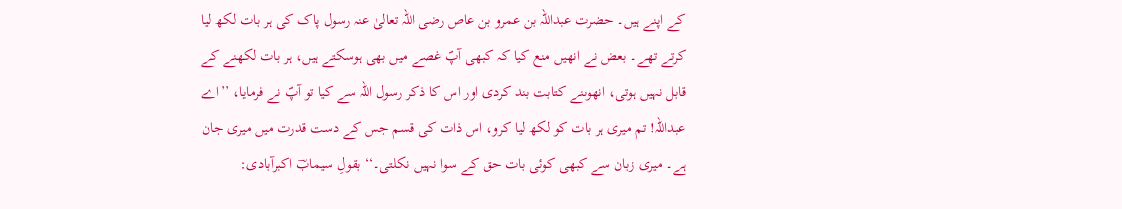کے اپنے ہیں۔ حضرت عبداللہ بن عمرو بن عاص رضی اللہ تعالیٰ عنہ رسول پاک کی ہر بات لکھ لیا کرتے تھے۔ بعض نے انھیں منع کیا کہ کبھی آپؐ غصے میں بھی ہوسکتے ہیں، ہر بات لکھنے کے قابل نہیں ہوتی، انھوںنے کتابت بند کردی اور اس کا ذکر رسول اللہ سے کیا تو آپؐ نے فرمایا، ’’اے عبداللہ! تم میری ہر بات کو لکھ لیا کرو، اس ذات کی قسم جس کے دست قدرت میں میری جان ہے۔ میری زبان سے کبھی کوئی بات حق کے سوا نہیں نکلتی۔‘‘ بقولِ سیمابؔ اکبرآبادی: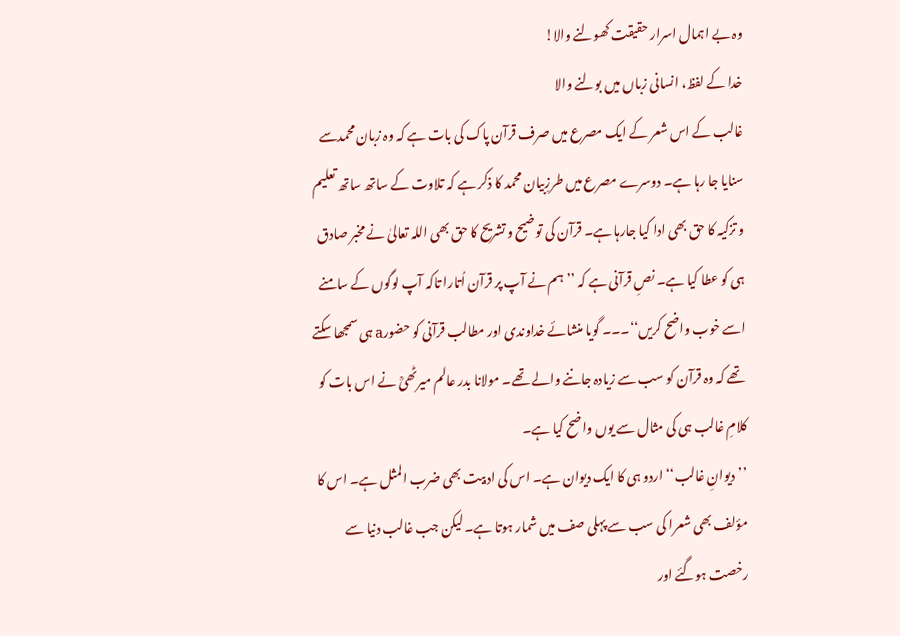وہ بے اہمال اسرار حقیقت کھولنے والا!
خدا کے لفظ، انسانی زباں میں بولنے والا
غالب کے اس شعر کے ایک مصرع میں صرف قرآن پاک کی بات ہے کہ وہ زبان محمدسے سنایا جا رہا ہے۔ دوسرے مصرع میں طرزِبیان محمد کا ذکر ہے کہ تلاوت کے ساتھ ساتھ تعلیم و تزکیہ کا حق بھی ادا کیا جارہا ہے۔ قرآن کی توضیح و تشریح کا حق بھی اللہ تعالیٰ نے مخبر صادق ہی کو عطا کیا ہے۔ نصِ قرآنی ہے کہ ’’ہم نے آپ پر قرآن اُتارا تاکہ آپ لوگوں کے سامنے اسے خوب واضح کریں‘‘۔۔۔ گویا منشائے خداوندی اور مطالب قرآنی کو حضورa ہی سمجھا سکتے تھے کہ وہ قرآن کو سب سے زیادہ جاننے والے تھے۔ مولانا بدر عالم میرٹھیؒ نے اس بات کو کلامِ غالب ہی کی مثال سے یوں واضح کیا ہے۔
’’دیوانِ غالب‘‘ اردو ہی کا ایک دیوان ہے۔ اس کی ادبیت بھی ضرب المثل ہے۔ اس کا مؤلف بھی شعرا کی سب سے پہلی صف میں شمار ہوتا ہے۔ لیکن جب غالب دنیا سے رخصت ہوگئے اور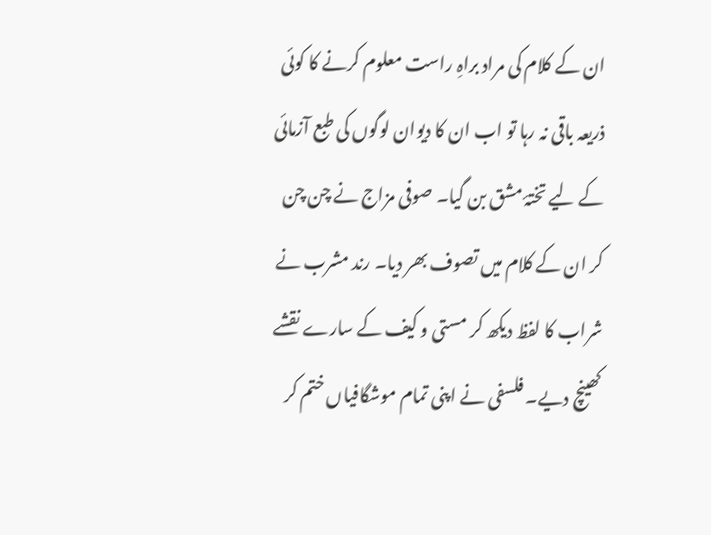ان کے کلام کی مراد براہِ راست معلوم کرنے کا کوئی ذریعہ باقی نہ رہا تو اب ان کا دیوان لوگوں کی طبع آزمائی کے لیے تختۂ مشق بن گیا۔ صوفی مزاج نے چن چن کر ان کے کلام میں تصوف بھر دیا۔ رند مشرب نے شراب کا لفظ دیکھ کر مستی و کیف کے سارے نقشے کھینچ دیے۔ فلسفی نے اپنی تمام موشگافیاں ختم کر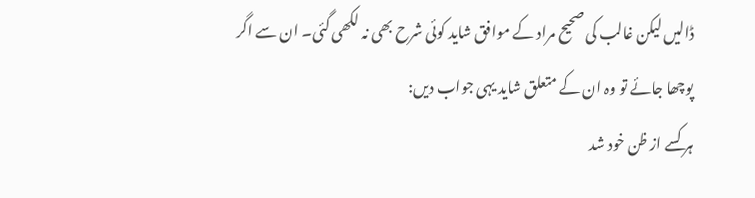ڈالیں لیکن غالب کی صحیح مراد کے موافق شاید کوئی شرح بھی نہ لکھی گئی۔ ان سے اگر پوچھا جائے تو وہ ان کے متعلق شاید یہی جواب دیں:
ہر کسے از ظن خود شد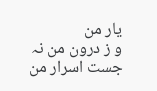یار من
و ز درون من نہ جست اسرار من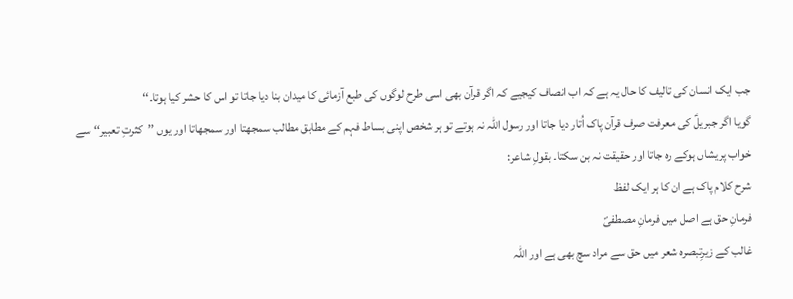جب ایک انسان کی تالیف کا حال یہ ہے کہ اب انصاف کیجیے کہ اگر قرآن بھی اسی طرح لوگوں کی طبع آزمائی کا میدان بنا دیا جاتا تو اس کا حشر کیا ہوتا۔‘‘
گویا اگر جبریلؑ کی معرفت صرف قرآن پاک اُتار دیا جاتا اور رسول اللہ نہ ہوتے تو ہر شخص اپنی بساط فہم کے مطابق مطالب سمجھتا اور سمجھاتا اور یوں ’’کثرتِ تعبیر‘‘ سے خواب پریشاں ہوکے رہ جاتا اور حقیقت نہ بن سکتا۔ بقولِ شاعر:
شرح کلام پاک ہے ان کا ہر ایک لفظ
فرمانِ حق ہے اصل میں فرمانِ مصطفیؐ
غالب کے زیرِتبصرہ شعر میں حق سے مراد سچ بھی ہے اور اللہ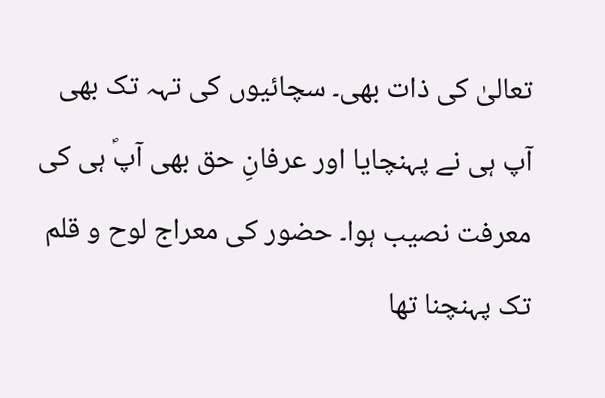تعالیٰ کی ذات بھی۔ سچائیوں کی تہہ تک بھی آپ ہی نے پہنچایا اور عرفانِ حق بھی آپؐ ہی کی معرفت نصیب ہوا۔ حضور کی معراج لوح و قلم تک پہنچنا تھا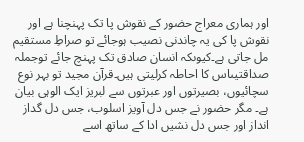اور ہماری معراج حضور کے نقوش پا تک پہنچنا ہے اور نقوش پا کی یہ چاندنی نصیب ہوجائے تو صراطِ مستقیم مل جاتی ہے۔کیوںکہ انسان صادق تک پہنچ جائے توجملہ صداقتیںاس کا احاطہ کرلیتی ہیں۔قرآن مجید تو بہر نوع سچائیوں، بصیرتوں اور عبرتوں سے لبریز ایک الوہی بیان ہے۔ مگر حضور نے جس دل آویز اسلوب، جس دل گداز انداز اور جس دل نشیں ادا کے ساتھ اسے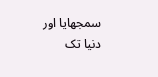سمجھایا اور دنیا تک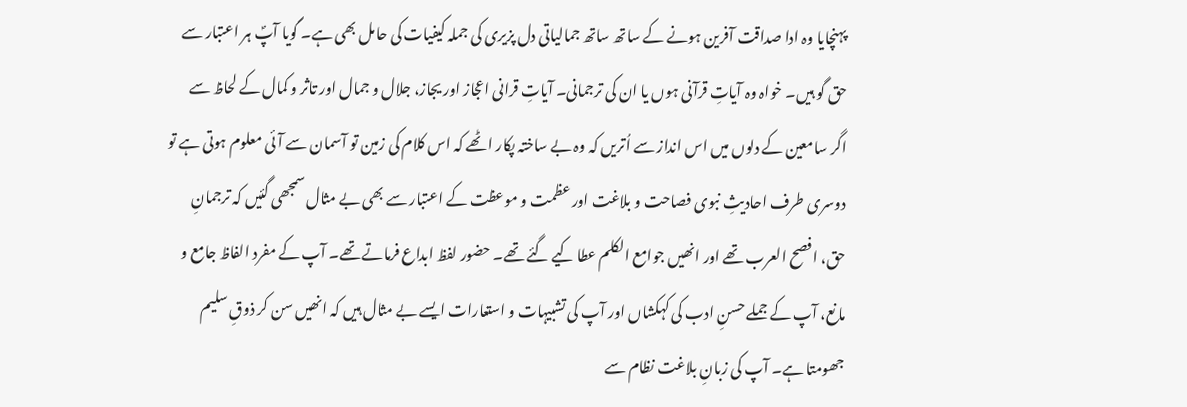پہنچایا وہ ادا صداقت آفرین ہونے کے ساتھ ساتھ جمالیاتی دل پزیری کی جملہ کیفیات کی حامل بھی ہے۔ گویا آپؐ ہر اعتبار سے حق گو ہیں۔ خواہ وہ آیاتِ قرآنی ہوں یا ان کی ترجمانی۔ آیاتِ قرانی اعجاز اور یجاز، جلال و جمال اور تاثر و کمال کے لحاظ سے اگر سامعین کے دلوں میں اس انداز سے اُتریں کہ وہ بے ساختہ پکار اٹھے کہ اس کلام کی زمین تو آسمان سے آئی معلوم ہوتی ہے تو دوسری طرف احادیثِ نبوی فصاحت و بلاغت اور عظمت و موعظت کے اعتبار سے بھی بے مثال سمجھی گئیں کہ ترجمانِ حق، افصح العرب تھے اور انھیں جوامع الکلم عطا کیے گئے تھے۔ حضور لفظ ابداع فرماتے تھے۔ آپ کے مفرد الفاظ جامع و مانع، آپ کے جملے حسنِ ادب کی کہکشاں اور آپ کی تشبیہات و استعارات ایسے بے مثال ہیں کہ انھیں سن کر ذوقِ سلیم جھومتا ہے۔ آپ کی زبانِ بلاغت نظام سے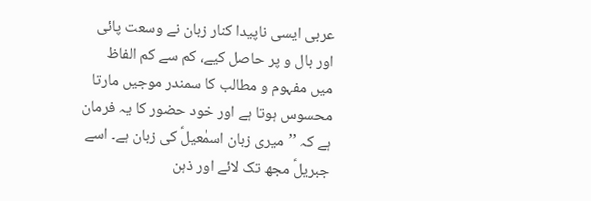عربی ایسی ناپیدا کنار زبان نے وسعت پائی اور بال و پر حاصل کیے، کم سے کم الفاظ میں مفہوم و مطالب کا سمندر موجیں مارتا محسوس ہوتا ہے اور خود حضور کا یہ فرمان ہے کہ ’’میری زبان اسمٰعیلؑ کی زبان ہے۔ اسے جبریلؑ مجھ تک لائے اور ذہن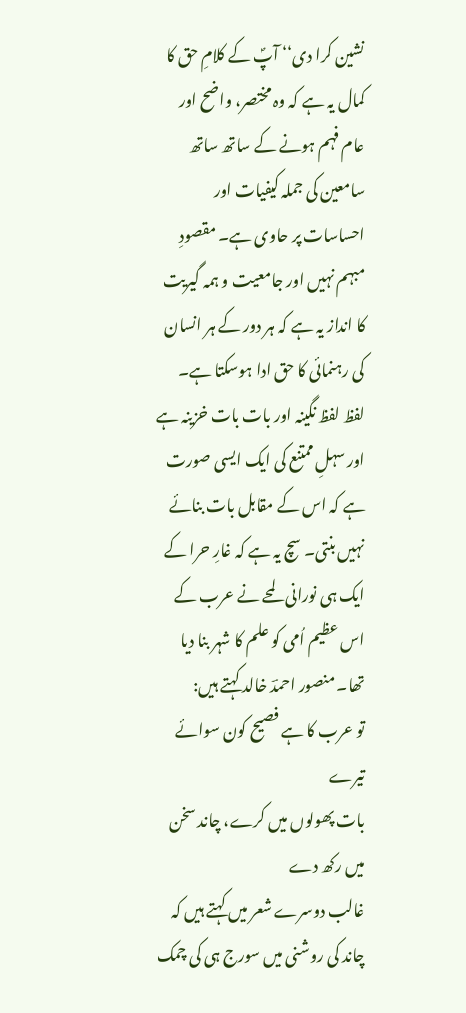نشین کرا دی‘‘ آپؐ کے کلامِ حق کا کمال یہ ہے کہ وہ مختصر، واضح اور عام فہم ہونے کے ساتھ ساتھ سامعین کی جملہ کیفیات اور احساسات پر حاوی ہے۔ مقصودِ مبہم نہیں اور جامعیت و ہمہ گیریت کا انداز یہ ہے کہ ہر دور کے ہر انسان کی رہنمائی کا حق ادا ہوسکتا ہے۔ لفظ لفظ نگینہ اور بات بات خزینہ ہے اور سہلِ ممتنع کی ایک ایسی صورت ہے کہ اس کے مقابل بات بنائے نہیں بنتی۔ سچ یہ ہے کہ غارِ حرا کے ایک ہی نورانی لمحے نے عرب کے اس عظیم اُمی کو علم کا شہر بنا دیا تھا۔ منصور احمدؔ خالد کہتے ہیں:
تو عرب کا ہے فصیح کون سوائے تیرے
بات پھولوں میں کرے، چاند سخن میں رکھ دے
غالب دوسرے شعر میں کہتے ہیں کہ چاند کی روشنی میں سورج ہی کی چمک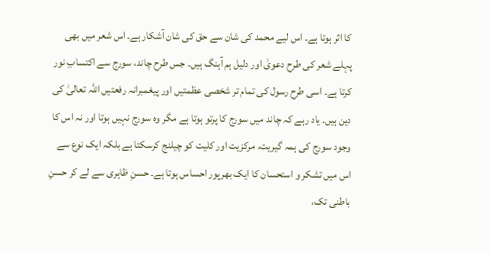کا اثر ہوتا ہے۔ اس لیے محمد کی شان سے حق کی شان آشکار ہے۔ اس شعر میں بھی پہلے شعر کی طرح دعویٰ اور دلیل ہم آہنگ ہیں۔ جس طرح چاند، سورج سے اکتسابِ نور کرتا ہے۔ اسی طرح رسول کی تمام تر شخصی عظمتیں اور پیغمبرانہ رفعتیں اللہ تعالیٰ کی دین ہیں۔ یاد رہے کہ چاند میں سورج کا پرتو ہوتا ہے مگر وہ سورج نہیں ہوتا اور نہ اس کا وجود سورج کی ہمہ گیریت، مرکزیت اور کلیت کو چیلنج کرسکتا ہے بلکہ ایک نوع سے اس میں تشکر و استحسان کا ایک بھرپور احساس ہوتا ہے۔ حسنِ ظاہری سے لے کر حسنِ باطنی تک،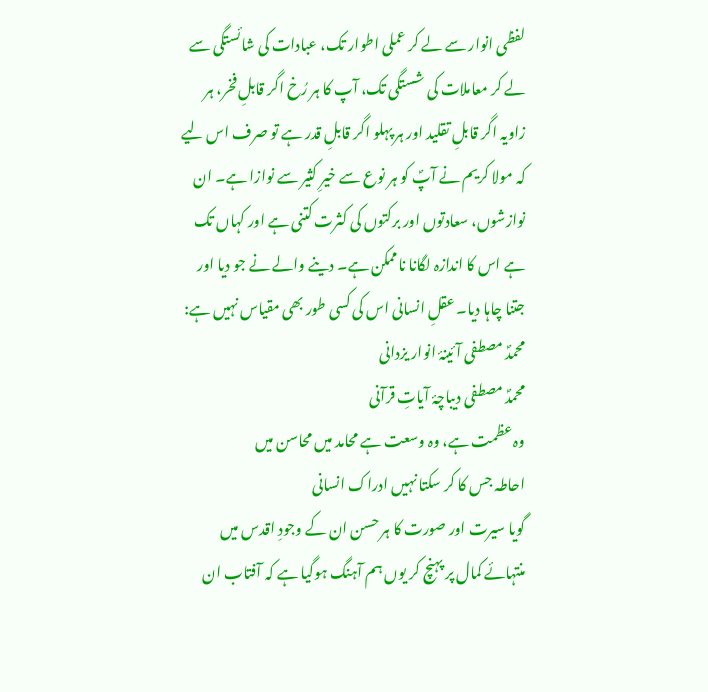لفظی انوار سے لے کر عملی اطوار تک، عبادات کی شائستگی سے لے کر معاملات کی شستگی تک، آپ کا ہر رُخ اگر قابلِ فخر، ہر زاویہ اگر قابلِ تقلید اور ہر پہلو اگر قابلِ قدر ہے تو صرف اس لیے کہ مولا کریم نے آپؐ کو ہر نوع سے خیرِ کثیر سے نوازا ہے۔ ان نوازشوں، سعادتوں اور برکتوں کی کثرت کتنی ہے اور کہاں تک ہے اس کا اندازہ لگانا ناممکن ہے۔ دینے والے نے جو دیا اور جتنا چاہا دیا۔ عقلِ انسانی اس کی کسی طور بھی مقیاس نہیں ہے:
محمدؐ مصطفی آئینۂ انوار یزدانی
محمدؐ مصطفی دیباچۂ آیاتِ قرآنی
وہ عظمت ہے، وہ وسعت ہے محامد میں محاسن میں
احاطہ جس کا کر سکتا نہیں ادراک انسانی
گویا سیرت اور صورت کا ہر حسن ان کے وجودِ اقدس میں منتہائے کمال پر پہنچ کر یوں ہم آہنگ ہوگیا ہے کہ آفتاب ان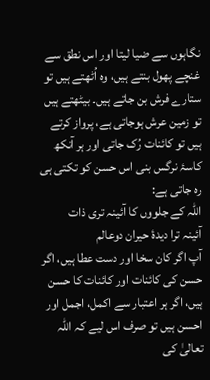نگاہوں سے ضیا لیتا اور اس نطق سے غنچے پھول بنتے ہیں، وہ اُٹھتے ہیں تو ستارے فرش بن جاتے ہیں۔ بیٹھتے ہیں تو زمین عرش ہوجاتی ہے، پرواز کرتے ہیں تو کائنات رُک جاتی اور ہر آنکھ کاسۂ نرگس بنی اس حسن کو تکتی ہی رہ جاتی ہے:
اللہ کے جلووں کا آئینہ تری ذات
آئینہ ترا دیدۂ حیران دوعالم
آپ اگر کان سخا اور دست عطا ہیں، اگر حسن کی کائنات اور کائنات کا حسن ہیں، اگر ہر اعتبار سے اکمل، اجمل اور احسن ہیں تو صرف اس لیے کہ اللہ تعالیٰ کی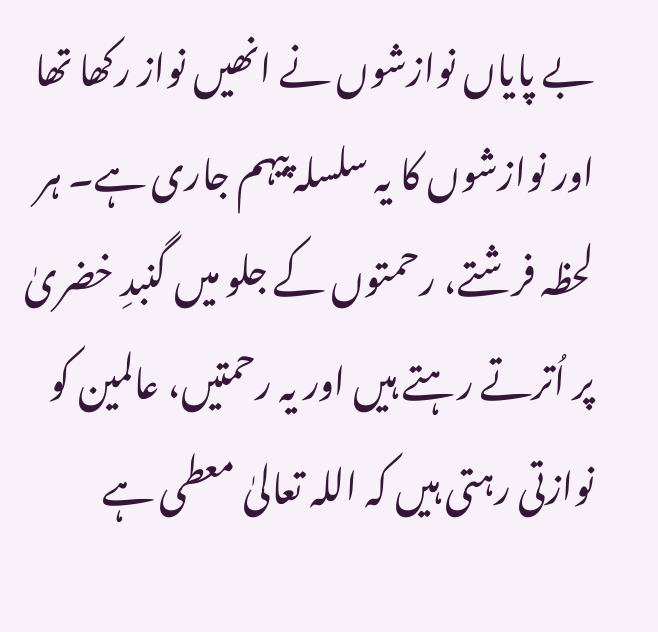بے پایاں نوازشوں نے انھیں نواز رکھا تھا اور نوازشوں کا یہ سلسلہ پیہم جاری ہے۔ ہر لحظہ فرشتے، رحمتوں کے جلو میں گنبدِ خضریٰ پر اُترتے رہتے ہیں اور یہ رحمتیں، عالمین کو نوازتی رہتی ہیں کہ اللہ تعالیٰ معطی ہے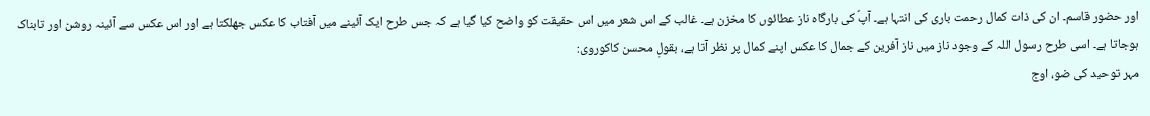اور حضور قاسم۔ ان کی ذات کمال رحمت باری کی انتہا ہے۔ آپؐ کی بارگاہ ناز عطائوں کا مخزن ہے۔ غالب کے اس شعر میں اس حقیقت کو واضح کیا گیا ہے کہ جس طرح ایک آئینے میں آفتاب کا عکس جھلکتا ہے اور اس عکس سے آئینہ روشن اور تابناک ہوجاتا ہے۔ اسی طرح رسول اللہ کے وجود ناز میں ناز آفرین کے جمال کا عکس اپنے کمال پر نظر آتا ہے، بقولِ محسن کاکوروی:
مہر توحید کی ضو، اوج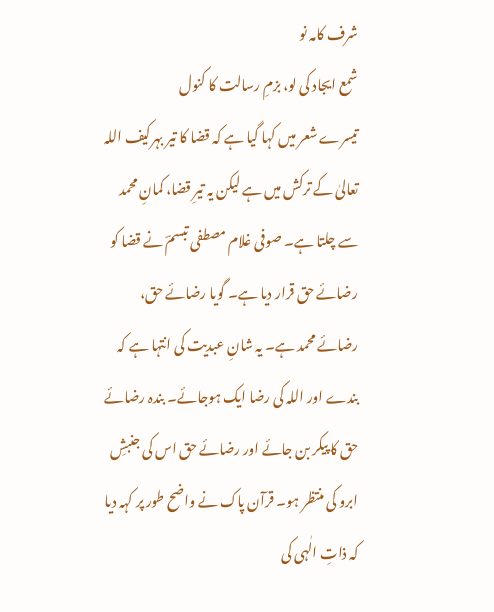شرف کامہ نو
شمع ایجاد کی لو، بزمِ رسالت کا کنول
تیسرے شعر میں کہا گیا ہے کہ قضا کا تیر بہرکیف اللہ تعالیٰ کے ترکش میں ہے لیکن یہ تیرِ قضا، کمانِ محمد سے چلتا ہے۔ صوفی غلام مصطفی تبسمؔ نے قضا کو رضائے حق قرار دیا ہے۔ گویا رضائے حق، رضائے محمد ہے۔ یہ شانِ عبدیت کی انتہا ہے کہ بندے اور اللہ کی رضا ایک ہوجائے۔ بندہ رضائے حق کا پیکر بن جائے اور رضائے حق اس کی جنبشِ ابرو کی منتظر ہو۔ قرآن پاک نے واضح طور پر کہہ دیا کہ ذاتِ الٰہی کی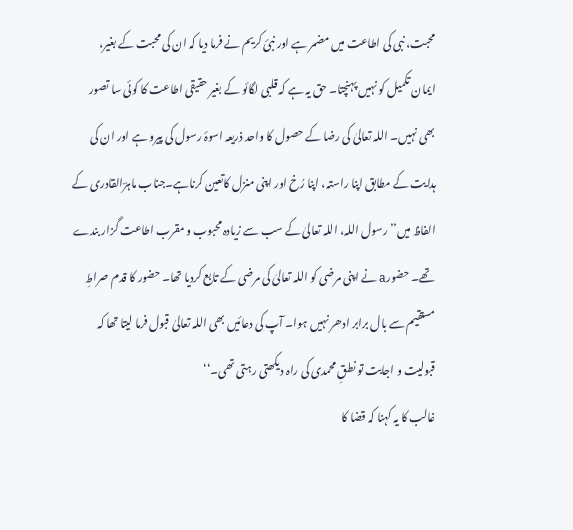محبت، نبی کی اطاعت میں مضمر ہے اور نبیٔ کریم نے فرما دیا کہ ان کی محبت کے بغیر، ایمان تکمیل کو نہیں پہنچتا۔ حق یہ ہے کہ قلبی لگائو کے بغیر حقیقی اطاعت کا کوئی سا تصور بھی نہیں۔ اللہ تعالیٰ کی رضا کے حصول کا واحد ذریعہ اسوۂ رسول کی پیرو ہے اور ان کی ہدایت کے مطابق اپنا راستہ، اپنا رُخ اور اپنی منزل کاتعین کرناہے۔جناب ماہرؔالقادری کے الفاظ میں’’رسول اللہ، اللہ تعالیٰ کے سب سے زیادہ محبوب و مقرب اطاعت گزار بندے تھے۔ حضورa نے اپنی مرضی کو اللہ تعالیٰ کی مرضی کے تابع کردیا تھا۔ حضور کا قدم صراطِ مستقیم سے بال برابر ادھر نہیں ہوا۔ آپ کی دعائیں بھی اللہ تعالیٰ قبول فرما لیتا تھا کہ قبولیت و اجابت تو نطقِ محمدی کی راہ دیکھتی رہتی تھی۔‘‘
غالب کا یہ کہنا کہ قضا کا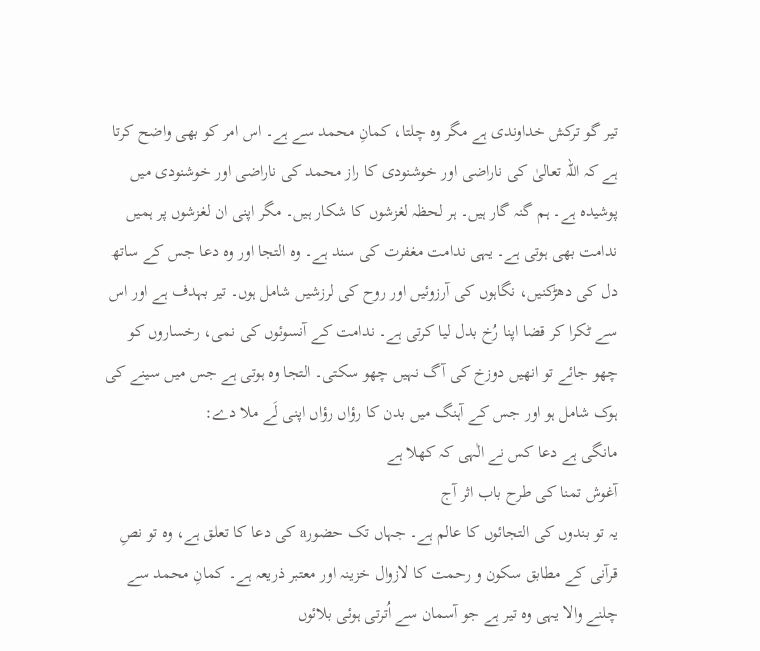تیر گو ترکش خداوندی ہے مگر وہ چلتا، کمانِ محمد سے ہے۔ اس امر کو بھی واضح کرتا ہے کہ اللہ تعالیٰ کی ناراضی اور خوشنودی کا راز محمد کی ناراضی اور خوشنودی میں پوشیدہ ہے۔ ہم گنہ گار ہیں۔ ہر لحظہ لغزشوں کا شکار ہیں۔ مگر اپنی ان لغزشوں پر ہمیں ندامت بھی ہوتی ہے۔ یہی ندامت مغفرت کی سند ہے۔ وہ التجا اور وہ دعا جس کے ساتھ دل کی دھڑکنیں، نگاہوں کی آرزوئیں اور روح کی لرزشیں شامل ہوں۔ تیر بہدف ہے اور اس سے ٹکرا کر قضا اپنا رُخ بدل لیا کرتی ہے۔ ندامت کے آنسوئوں کی نمی، رخساروں کو چھو جائے تو انھیں دوزخ کی آگ نہیں چھو سکتی۔ التجا وہ ہوتی ہے جس میں سینے کی ہوک شامل ہو اور جس کے آہنگ میں بدن کا رؤاں رؤاں اپنی لَے ملا دے:
مانگی ہے دعا کس نے الٰہی کہ کھلا ہے
آغوش تمنا کی طرح باب اثر آج
یہ تو بندوں کی التجائوں کا عالم ہے۔ جہاں تک حضورa کی دعا کا تعلق ہے، وہ تو نصِ قرآنی کے مطابق سکون و رحمت کا لازوال خزینہ اور معتبر ذریعہ ہے۔ کمانِ محمد سے چلنے والا یہی وہ تیر ہے جو آسمان سے اُترتی ہوئی بلائوں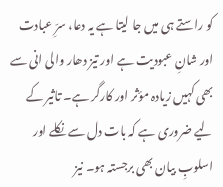کو راستے ہی میں جا لیتا ہے یہ دعا، سرِّ عبادت اور شانِ عبودیت ہے اور تیز دھار والی انی سے بھی کہیں زیادہ مؤثر اور کارگر ہے۔ تاثیر کے لیے ضروری ہے کہ بات دل سے نکلے اور اسلوبِ بیان بھی برجستہ ہو۔ نیز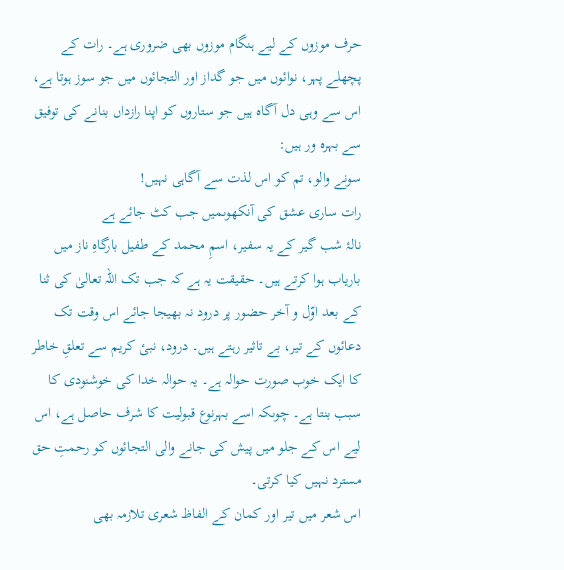حرف موزوں کے لیے ہنگام موزوں بھی ضروری ہے۔ رات کے پچھلے پہر، نوائوں میں جو گداز اور التجائوں میں جو سوز ہوتا ہے، اس سے وہی دل آگاہ ہیں جو ستاروں کو اپنا رازداں بنانے کی توفیق سے بہرہ ور ہیں:
سونے والو، تم کو اس لذت سے آگاہی نہیں!
رات ساری عشق کی آنکھوںمیں جب کٹ جائے ہے
نالۂ شب گیر کے یہ سفیر، اسمِ محمد کے طفیل بارگاہِ ناز میں باریاب ہوا کرتے ہیں۔ حقیقت یہ ہے کہ جب تک اللہ تعالیٰ کی ثنا کے بعد اوّل و آخر حضور پر درود نہ بھیجا جائے اس وقت تک دعائوں کے تیر، بے تاثیر رہتے ہیں۔ درود، نبیٔ کریم سے تعلقِ خاطر کا ایک خوب صورت حوالہ ہے۔ یہ حوالہ خدا کی خوشنودی کا سبب بنتا ہے۔ چوںکہ اسے بہرنوع قبولیت کا شرف حاصل ہے، اس لیے اس کے جلو میں پیش کی جانے والی التجائوں کو رحمتِ حق مسترد نہیں کیا کرتی۔
اس شعر میں تیر اور کمان کے الفاظ شعری تلازمہ بھی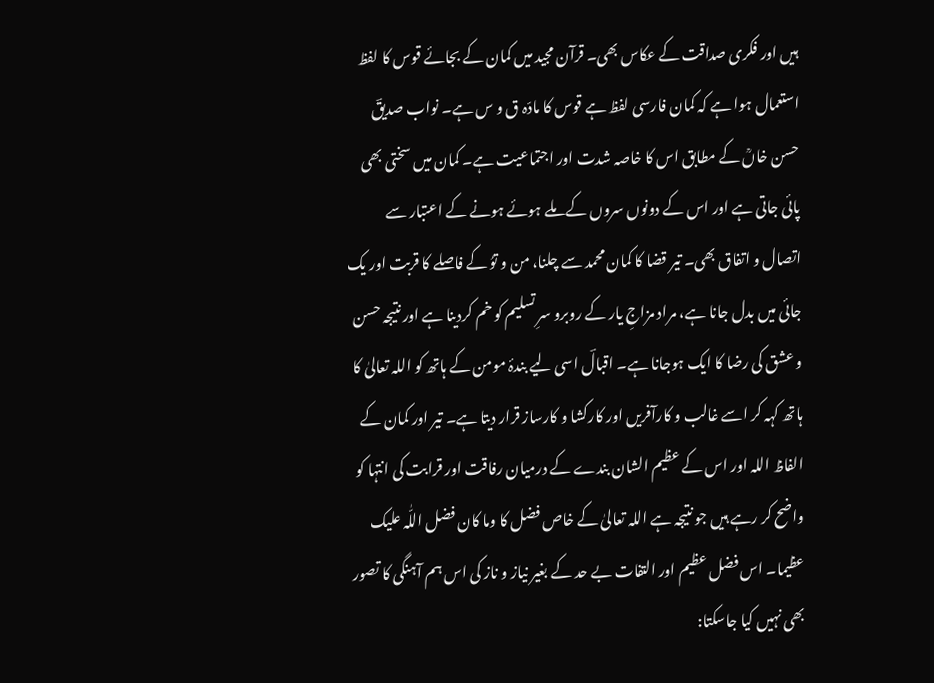ہیں اور فکری صداقت کے عکاس بھی۔ قرآن مجید میں کمان کے بجائے قوس کا لفظ استعمال ہوا ہے کہ کمان فارسی لفظ ہے قوس کا مادّہ ق و س ہے۔ نواب صدیقؔ حسن خاںؒ کے مطابق اس کا خاصہ شدت اور اجتماعیت ہے۔ کمان میں سختی بھی پائی جاتی ہے اور اس کے دونوں سروں کے ملے ہوئے ہونے کے اعتبار سے اتصال و اتفاق بھی۔ تیر قضا کا کمان محمد سے چلنا، من و توُ کے فاصلے کا قربت اور یک جائی میں بدل جانا ہے، مراد مزاجِ یار کے روبرو سرِ تسلیم کو خم کردینا ہے اور نتیجہ حسن و عشق کی رضا کا ایک ہوجانا ہے۔ اقبالؔ اسی لیے بندۂ مومن کے ہاتھ کو اللہ تعالیٰ کا ہاتھ کہہ کر اسے غالب و کارآفریں اور کارکشا و کارساز قرار دیتا ہے۔ تیر اور کمان کے الفاظ اللہ اور اس کے عظیم الشان بندے کے درمیان رفاقت اور قرابت کی انتہا کو واضح کر رہے ہیں جو نتیجہ ہے اللہ تعالیٰ کے خاص فضل کا وما کان فضل اللّٰہ علیک عظیما۔ اس فضل عظیم اور التفات بے حد کے بغیر نیاز و ناز کی اس ہم آہنگی کا تصور بھی نہیں کیا جاسکتا: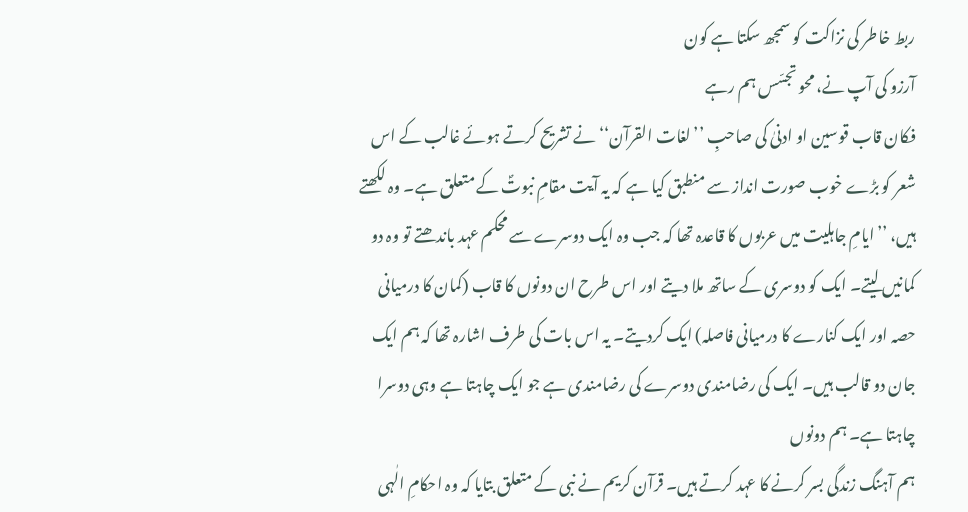ربط خاطر کی نزاکت کو سمجھ سکتا ہے کون
آرزو کی آپ نے، محو تجسّس ہم رہے
فکان قاب قوسین او ادنیٰ کی صاحبِ ’’لغات القرآن‘‘ نے تشریح کرتے ہوئے غالب کے اس شعر کو بڑے خوب صورت انداز سے منطبق کیا ہے کہ یہ آیت مقامِ نبوتؐ کے متعلق ہے۔ وہ لکھتے ہیں، ’’ایامِ جاہلیت میں عربوں کا قاعدہ تھا کہ جب وہ ایک دوسرے سے محکم عہد باندھتے تو وہ دو کمانیں لیتے۔ ایک کو دوسری کے ساتھ ملا دیتے اور اس طرح ان دونوں کا قاب (کمان کا درمیانی حصہ اور ایک کنارے کا درمیانی فاصلہ) ایک کردیتے۔ یہ اس بات کی طرف اشارہ تھا کہ ہم ایک جان دو قالب ہیں۔ ایک کی رضامندی دوسرے کی رضامندی ہے جو ایک چاہتا ہے وہی دوسرا چاہتا ہے۔ ہم دونوں
ہم آہنگ زندگی بسر کرنے کا عہد کرتے ہیں۔ قرآن کریم نے نبی کے متعلق بتایا کہ وہ احکامِ الٰہی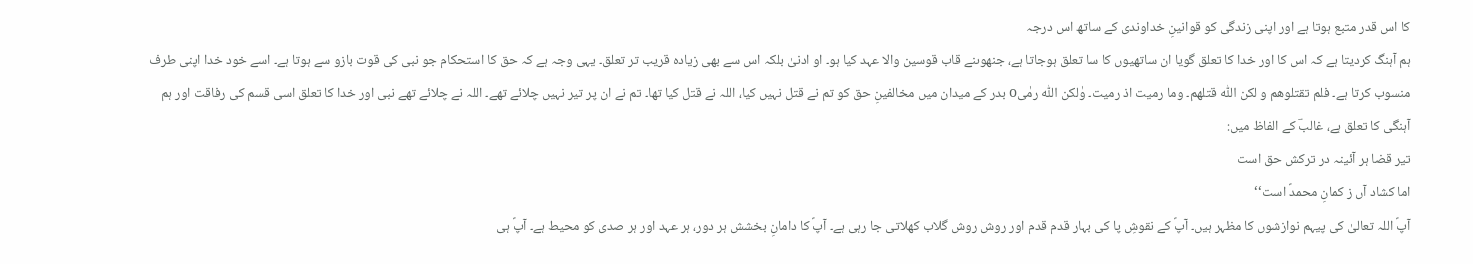کا اس قدر متبع ہوتا ہے اور اپنی زندگی کو قوانینِ خداوندی کے ساتھ اس درجہ
ہم آہنگ کردیتا ہے کہ اس کا اور خدا کا تعلق گویا ان ساتھیوں کا سا تعلق ہوجاتا ہے، جنھوںنے قاب قوسین والا عہد کیا ہو۔ او ادنیٰ بلکہ اس سے بھی زیادہ قریب تر تعلق۔ یہی وجہ ہے کہ حق کا استحکام جو نبی کی قوت بازو سے ہوتا ہے۔ اسے خود خدا اپنی طرف منسوب کرتا ہے۔ فلم تقتلوھم و لکن اللّٰہ قتلھم۔ وما رمیت اذ رمیت۔ وٰلکن اللّٰہ رمٰیo بدر کے میدان میں مخالفینِ حق کو تم نے قتل نہیں کیا، اللہ نے قتل کیا تھا۔ تم نے ان پر تیر نہیں چلائے تھے۔ اللہ نے چلائے تھے نبی اور خدا کا تعلق اسی قسم کی رفاقت اور ہم آہنگی کا تعلق ہے، غالبؔ کے الفاظ میں:
تیر قضا ہر آئینہ در ترکش حق است
اما کشاد آں ز کمانِ محمدؐ است‘‘
آپؐ اللہ تعالیٰ کی پیہم نوازشوں کا مظہر ہیں۔ آپؐ کے نقوشِ پا کی بہار قدم قدم اور روش روش گلاب کھلاتی جا رہی ہے۔ آپؐ کا دامانِ بخشش ہر دور، ہر عہد اور ہر صدی کو محیط ہے۔ آپؐ ہی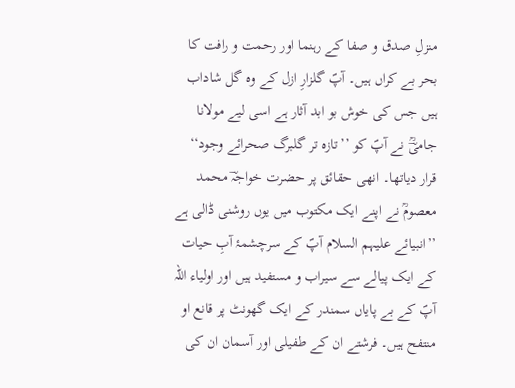منزلِ صدق و صفا کے رہنما اور رحمت و رافت کا بحر بے کراں ہیں۔ آپؐ گلزارِ ازل کے وہ گل شاداب ہیں جس کی خوش بو ابد آثار ہے اسی لیے مولانا جامیؔؒ نے آپؐ کو ’’تازہ تر گلبرگ صحرائے وجود‘‘ قرار دیاتھا۔ انھی حقائق پر حضرت خواجہؔ محمد معصومؒ نے اپنے ایک مکتوب میں یوں روشنی ڈالی ہے ’’انبیائے علیہم السلام آپؐ کے سرچشمۂ آبِ حیات کے ایک پیالے سے سیراب و مستفید ہیں اور اولیاء اللہ آپؐ کے بے پایاں سمندر کے ایک گھونٹ پر قانع او منتفح ہیں۔ فرشتے ان کے طفیلی اور آسمان ان کی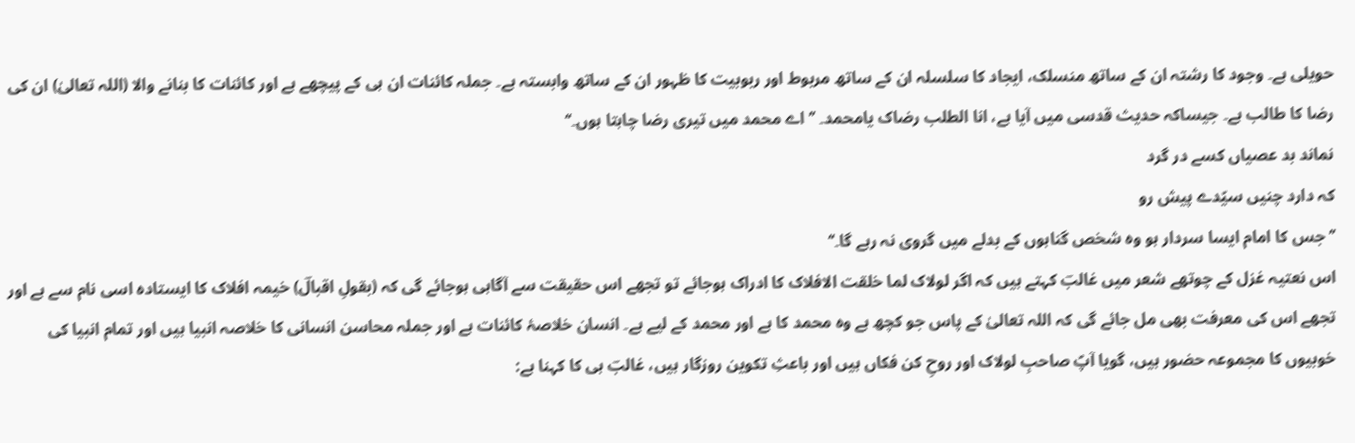حویلی ہے۔ وجود کا رشتہ ان کے ساتھ منسلک، ایجاد کا سلسلہ ان کے ساتھ مربوط اور ربوبیت کا ظہور ان کے ساتھ وابستہ ہے۔ جملہ کائنات ان ہی کے پیچھے ہے اور کائنات کا بنانے والا (اللہ تعالیٰ) ان کی رضا کا طالب ہے۔ جیساکہ حدیث قدسی میں آیا ہے، انا الطلب رضاک یامحمد۔ ’’اے محمد میں تیری رضا چاہتا ہوں۔‘‘
نماند بد عصیاں کسے در گرد
کہ دارد چنیں سیّدے پیش رو
’’جس کا امام ایسا سردار ہو وہ شخص گناہوں کے بدلے میں گروی نہ رہے گا۔‘‘
اس نعتیہ غزل کے چوتھے شعر میں غالبؔ کہتے ہیں کہ اگر لولاک لما خلقت الافلاک کا ادراک ہوجائے تو تجھے اس حقیقت سے آگاہی ہوجائے گی کہ (بقولِ اقبالؔ) خیمہ افلاک کا ایستادہ اسی نام سے ہے اور تجھے اس کی معرفت بھی مل جائے گی کہ اللہ تعالیٰ کے پاس جو کچھ ہے وہ محمد کا ہے اور محمد کے لیے ہے۔ انسان خلاصۂ کائنات ہے اور جملہ محاسن انسانی کا خلاصہ انبیا ہیں اور تمام انبیا کی خوبیوں کا مجموعہ حضور ہیں، گویا آپؐ صاحبِ لولاک اور روحِ کن فکاں ہیں اور باعثِ تکوین روزگار ہیں، غالبؔ ہی کا کہنا ہے: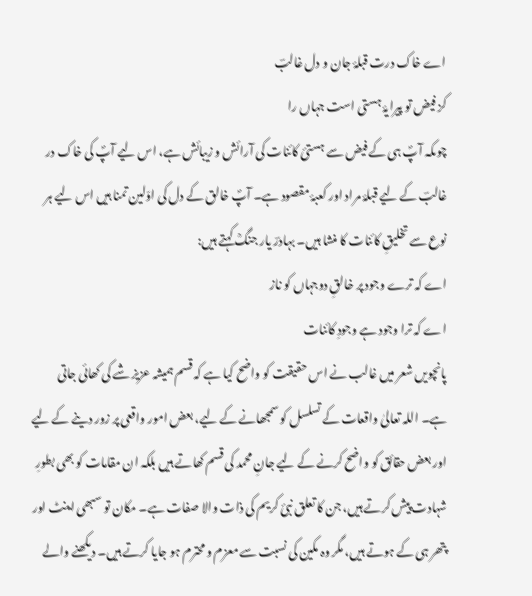اے خاک درت قبلۂ جان و دل غالبؔ
کز فیض تو پیرایۂ ہستی است جہاں را
چوںکہ آپؐ ہی کے فیض سے ہستیٔ کائنات کی آرائش و زیبائش ہے، اس لیے آپؐ کی خاک در غالبؔ کے لیے قبلۂ مراد اور کعبۂ مقصود ہے۔ آپؐ خالق کے دل کی اوّلین تمنا ہیں اس لیے ہر نوع سے تخلیقِ کائنات کا منشا ہیں۔ بہادرؔ یار جنگؒ کہتے ہیں:
اے کہ ترے وجود پر خالقِ دوجہاں کو ناز
اے کہ ترا وجود ہے وجودِ کائنات
پانچویں شعر میں غالب نے اس حقیقت کو واضح کیا ہے کہ قسم ہمیشہ عزیز شے کی کھائی جاتی ہے۔ اللہ تعالیٰ واقعات کے تسلسل کو سمجھانے کے لیے، بعض امور واقعی پر زور دینے کے لیے اور بعض حقائق کو واضح کرنے کے لیے جانِ محمد کی قسم کھاتے ہیں بلکہ ان مقامات کو بھی بطورِ شہادت پیش کرتے ہیں، جن کا تعلق نبیٔ کریم کی ذات والا صفات ہے۔ مکان تو سبھی اینٹ اور پتھر ہی کے ہوتے ہیں، مگر وہ مکین کی نسبت سے معزم و محترم ہو جایا کرتے ہیں۔ دیکھنے والے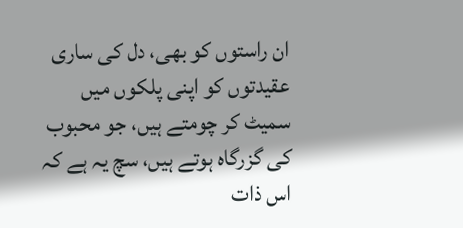ان راستوں کو بھی، دل کی ساری عقیدتوں کو اپنی پلکوں میں سمیٹ کر چومتے ہیں، جو محبوب کی گزرگاہ ہوتے ہیں، سچ یہ ہے کہ اس ذات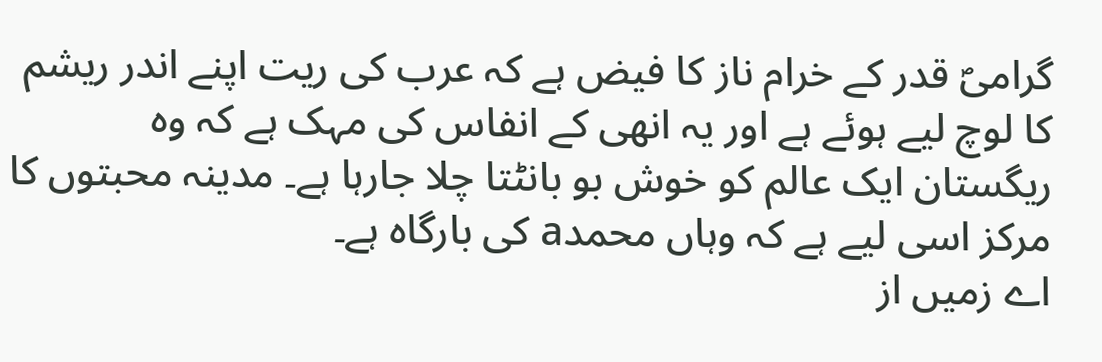گرامیؐ قدر کے خرام ناز کا فیض ہے کہ عرب کی ریت اپنے اندر ریشم کا لوچ لیے ہوئے ہے اور یہ انھی کے انفاس کی مہک ہے کہ وہ ریگستان ایک عالم کو خوش بو بانٹتا چلا جارہا ہے۔ مدینہ محبتوں کا مرکز اسی لیے ہے کہ وہاں محمدa کی بارگاہ ہے۔
اے زمیں از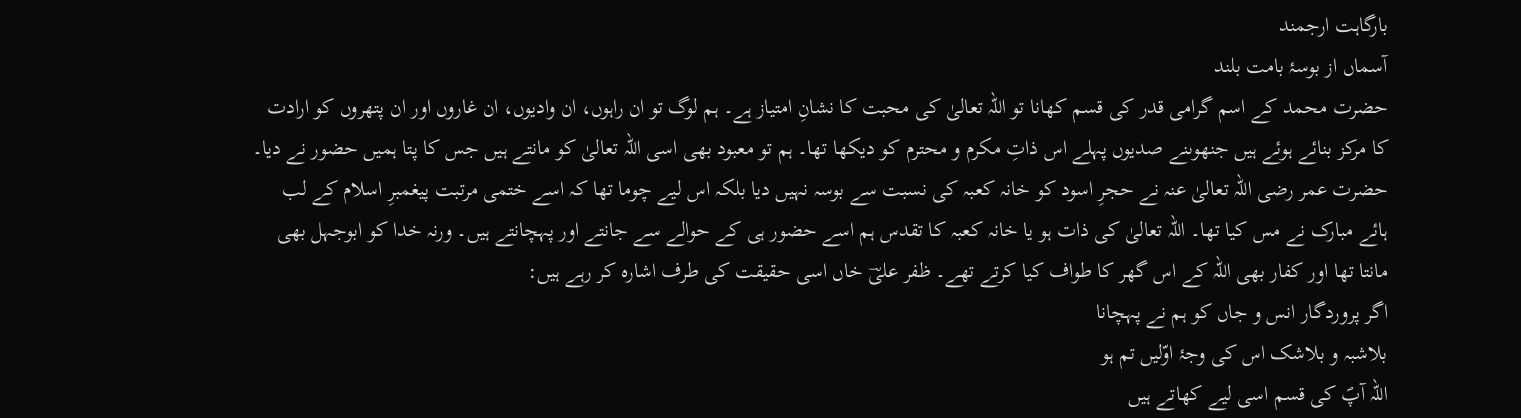بارگاہت ارجمند
آسماں از بوسۂ بامت بلند
حضرت محمد کے اسم گرامی قدر کی قسم کھانا تو اللہ تعالیٰ کی محبت کا نشانِ امتیاز ہے۔ ہم لوگ تو ان راہوں، ان وادیوں، ان غاروں اور ان پتھروں کو ارادت کا مرکز بنائے ہوئے ہیں جنھوںنے صدیوں پہلے اس ذاتِ مکرم و محترم کو دیکھا تھا۔ ہم تو معبود بھی اسی اللہ تعالیٰ کو مانتے ہیں جس کا پتا ہمیں حضور نے دیا۔ حضرت عمر رضی اللہ تعالیٰ عنہ نے حجرِ اسود کو خانہ کعبہ کی نسبت سے بوسہ نہیں دیا بلکہ اس لیے چوما تھا کہ اسے ختمی مرتبت پیغمبرِ اسلام کے لب ہائے مبارک نے مس کیا تھا۔ اللہ تعالیٰ کی ذات ہو یا خانہ کعبہ کا تقدس ہم اسے حضور ہی کے حوالے سے جانتے اور پہچانتے ہیں۔ ورنہ خدا کو ابوجہل بھی مانتا تھا اور کفار بھی اللہ کے اس گھر کا طواف کیا کرتے تھے۔ ظفر علیؔ خاں اسی حقیقت کی طرف اشارہ کر رہے ہیں:
اگر پروردگار انس و جاں کو ہم نے پہچانا
بلاشبہ و بلاشک اس کی وجۂ اوّلیں تم ہو
اللہ آپؐ کی قسم اسی لیے کھاتے ہیں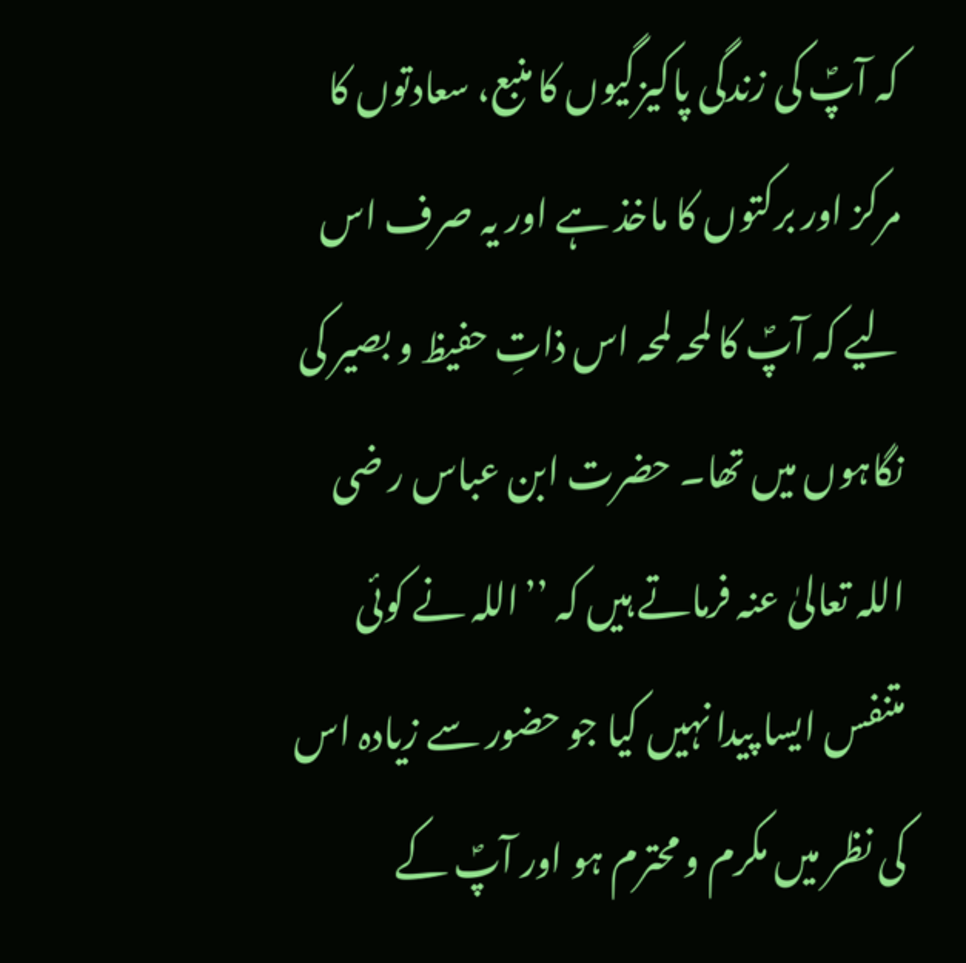کہ آپؐ کی زندگی پاکیزگیوں کا منبع، سعادتوں کا مرکز اور برکتوں کا ماخذ ہے اور یہ صرف اس لیے کہ آپؐ کا لمحہ لمحہ اس ذاتِ حفیظ و بصیر کی نگاہوں میں تھا۔ حضرت ابن عباس ر ضی اللہ تعالیٰ عنہ فرماتے ہیں کہ ’’اللہ نے کوئی متنفس ایسا پیدا نہیں کیا جو حضور سے زیادہ اس کی نظر میں مکرم و محترم ہو اور آپؐ کے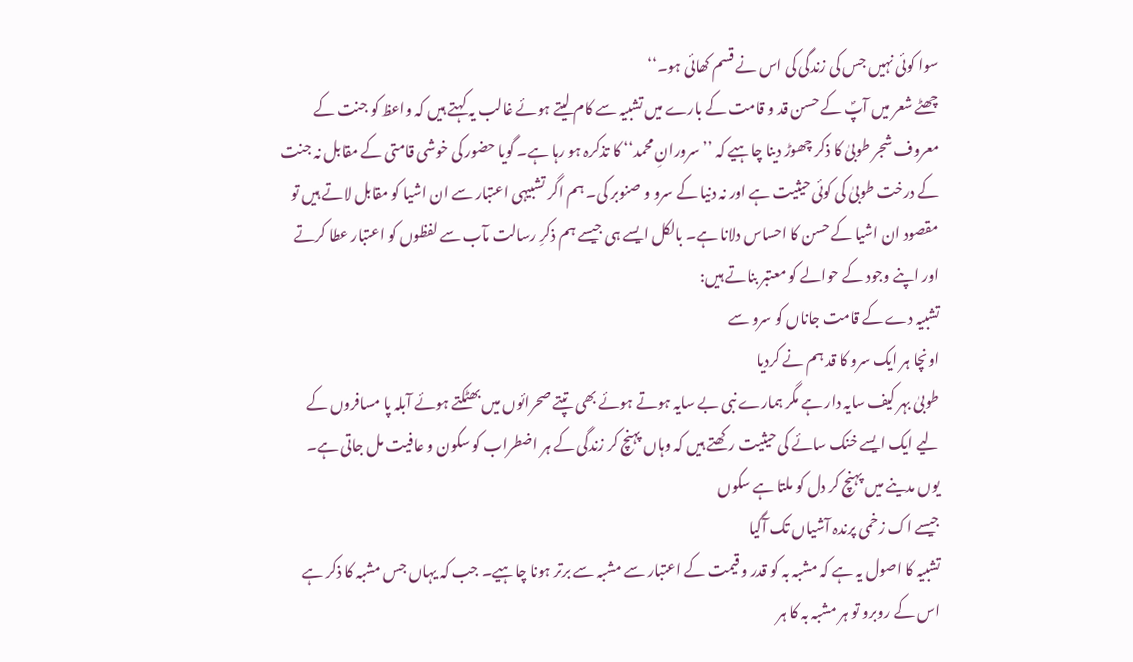سوا کوئی نہیں جس کی زندگی کی اس نے قسم کھائی ہو۔‘‘
چھٹے شعر میں آپؐ کے حسن قد و قامت کے بارے میں تشبیہ سے کام لیتے ہوئے غالب یہ کہتے ہیں کہ واعظ کو جنت کے معروف شجر طوبیٰ کا ذکر چھوڑ دینا چاہیے کہ ’’سرورانِ محمد‘‘ کا تذکرہ ہو رہا ہے۔ گویا حضور کی خوشی قامتی کے مقابل نہ جنت کے درخت طوبیٰ کی کوئی حیثیت ہے اور نہ دنیا کے سرو و صنوبر کی۔ ہم اگر تشبیہی اعتبار سے ان اشیا کو مقابل لاتے ہیں تو مقصود ان اشیا کے حسن کا احساس دلانا ہے۔ بالکل ایسے ہی جیسے ہم ذکرِ رسالت مآب سے لفظوں کو اعتبار عطا کرتے اور اپنے وجود کے حوالے کو معتبر بناتے ہیں:
تشبیہ دے کے قامت جاناں کو سرو سے
اونچا ہر ایک سرو کا قد ہم نے کردیا
طوبیٰ بہر کیف سایہ دار ہے مگر ہمارے نبی بے سایہ ہوتے ہوئے بھی تپتے صحرائوں میں بھٹکتے ہوئے آبلہ پا مسافروں کے لیے ایک ایسے خنک سائے کی حیثیت رکھتے ہیں کہ وہاں پہنچ کر زندگی کے ہر اضطراب کو سکون و عافیت مل جاتی ہے۔
یوں مدینے میں پہنچ کر دل کو ملتا ہے سکوں
جیسے اک زخمی پرندہ آشیاں تک آگیا
تشبیہ کا اصول یہ ہے کہ مشبہ بہ کو قدر و قیمت کے اعتبار سے مشبہ سے برتر ہونا چاہیے۔ جب کہ یہاں جس مشبہ کا ذکر ہے اس کے روبرو تو ہر مشبہ بہ کا ہر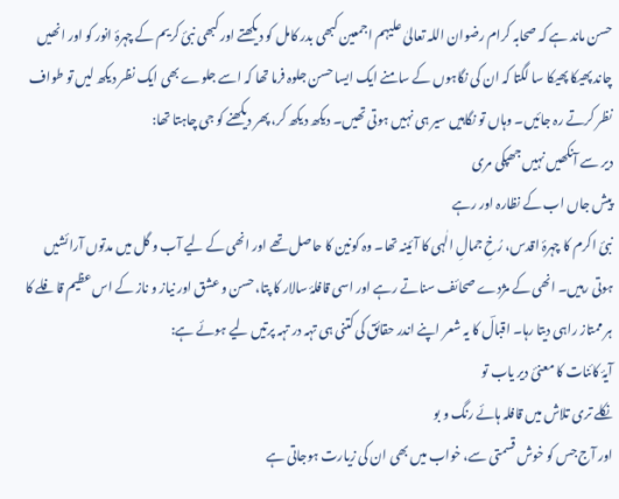حسن ماند ہے کہ صحابہ کرام رضوان اللہ تعالیٰ علیہم اجمعین کبھی بدر کامل کو دیکھتے اور کبھی نبیٔ کریم کے چہرۂ انور کو اور انھیں چاند پھیکا پھیکا سا لگتا کہ ان کی نگاہوں کے سامنے ایک ایسا حسن جلوہ فرما تھا کہ اسے جلوے بھی ایک نظر دیکھ لیں تو طواف نظر کرتے رہ جائیں۔ وہاں تو نگاہیں سیر ہی نہیں ہوتی تھیں۔ دیکھ دیکھ کر، پھر دیکھنے کو جی چاہتا تھا:
دیر سے آنکھیں نہیں جھپکی مری
پیش جاں اب کے نظارہ اور رہے
نبیٔ اکرم کا چہرۂ اقدس، رُخِ جمالِ الٰہی کا آئینہ تھا۔ وہ کونین کا حاصل تھے اور انھی کے لیے آب و گل میں مدتوں آرائشیں ہوتی رہیں۔ انھی کے مژدے صحائف سناتے رہے اور اسی قافلۂ سالار کا پتا، حسن و عشق اور نیاز و ناز کے اس عظیم قافلے کا ہر ممتاز راہی دیتا رہا۔ اقبالؔ کا یہ شعر اپنے اندر حقائق کی کتنی ہی تہہ در تہہ پرتیں لیے ہوئے ہے:
آیۂ کائنات کا معنیٔ دیر یاب تو
نکلے تری تلاش میں قافلہ ہائے رنگ و بو
اور آج جس کو خوش قسمتی سے، خواب میں بھی ان کی زیارت ہوجاتی ہے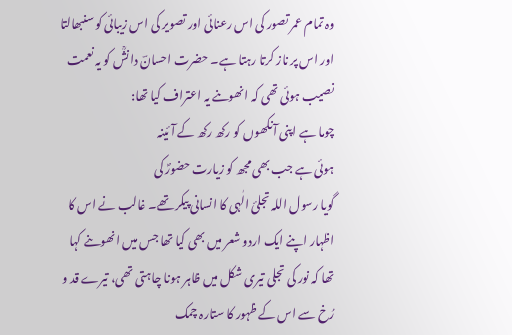وہ تمام عمر تصور کی اس رعنائی اور تصویر کی اس زیبائی کو سنبھالتا اور اس پر ناز کرتا رہتا ہے۔ حضرت احسانؔ دانشؒ کو یہ نعمت نصیب ہوئی تھی کہ انھوںنے یہ اعتراف کیا تھا:
چوما ہے اپنی آنکھوں کو رکھ رکھ کے آئینہ
ہوئی ہے جب بھی مجھ کو زیارت حضورؐ کی
گویا رسول اللہ تجلیٔ الٰہی کا انسانی پیکر تھے۔ غالب نے اس کا اظہار اپنے ایک اردو شعر میں بھی کیا تھا جس میں انھوںنے کہا تھا کہ نور کی تجلی تیری شکل میں ظاہر ہونا چاہتی تھی، تیرے قد و رُخ سے اس کے ظہور کا ستارہ چمک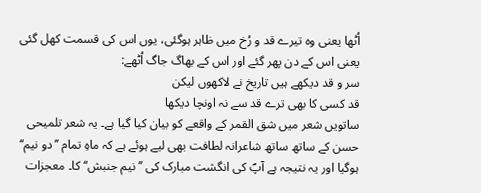اُٹھا یعنی وہ تیرے قد و رُخ میں ظاہر ہوگئی، یوں اس کی قسمت کھل گئی یعنی اس کے دن پھر گئے اور اس کے بھاگ جاگ اُٹھے:
سر و قد دیکھے ہیں تاریخ نے لاکھوں لیکن
قد کسی کا بھی ترے قد سے نہ اونچا دیکھا
ساتویں شعر میں شق القمر کے واقعے کو بیان کیا گیا ہے۔ یہ شعر تلمیحی حسن کے ساتھ ساتھ شاعرانہ لطافت بھی لیے ہوئے ہے کہ ماہِ تمام ’’دو نیم‘‘ ہوگیا اور یہ نتیجہ ہے آپؐ کی انگشت مبارک کی ’’نیم جنبش‘‘ کا۔ معجزات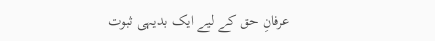عرفانِ حق کے لیے ایک بدیہی ثبوت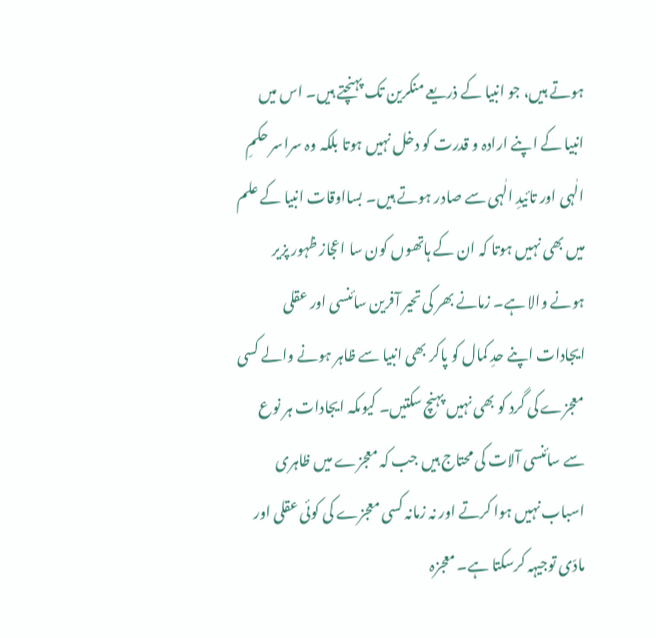ہوتے ہیں، جو انبیا کے ذریعے منکرین تک پہنچتے ہیں۔ اس میں انبیا کے اپنے ارادہ و قدرت کو دخل نہیں ہوتا بلکہ وہ سراسر حکمِ الٰہی اور تائیدِ الٰہی سے صادر ہوتے ہیں۔ بسااوقات انبیا کے علم میں بھی نہیں ہوتا کہ ان کے ہاتھوں کون سا اعجاز ظہور پزیر ہونے والا ہے۔ زمانے بھر کی تحیر آفرین سائنسی اور عقلی ایجادات اپنے حدِ کمال کو پاکر بھی انبیا سے ظاہر ہونے والے کسی معجزے کی گرد کو بھی نہیں پہنچ سکتیں۔ کیوںکہ ایجادات ہر نوع سے سائنسی آلات کی محتاج ہیں جب کہ معجزے میں ظاہری اسباب نہیں ہوا کرتے اور نہ زمانہ کسی معجزے کی کوئی عقلی اور مادّی توجیہہ کرسکتا ہے۔ معجزہ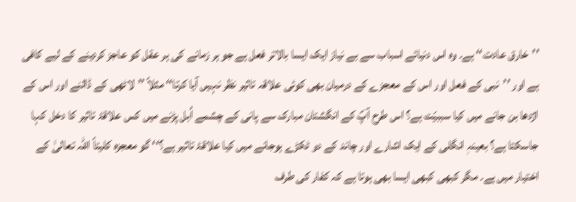’’خارق عادت‘‘ ہے۔ وہ اس دنیائے اسباب سے بے نیاز ایک ایسا بالاتر فعل ہے جو ہر زمانے کی ہر عقل کو عاجز کردینے کے لیے کافی ہے اور ’’نبی کے فعل اور اس کے معجزے کے درمیان بھی کوئی علاقہ تاثیر نظر نہیں آیا کرتا‘‘ مثلاً ’’لاٹھی کے ڈالنے اور اس کے اژدھا بن جانے میں کیا سببیّت ہے؟ اس طرح آپؐ کے انگشتان مبارک سے پانی کے چشمے اُبل پڑنے میں کس علاقۂ تاثیر کا دخل کہا جاسکتا ہے؟ بعینہٖ انگلی کے ایک اشارے اور چاند کے دو ٹکڑے ہوجانے میں کیا علاقۂ تاثیر ہے؟‘‘ گو معجزہ کلیتاً اللہ تعالیٰ کے اختیار میں ہے۔ مگر کبھی کبھی ایسا بھی ہوتا ہے کہ کفار کی طرف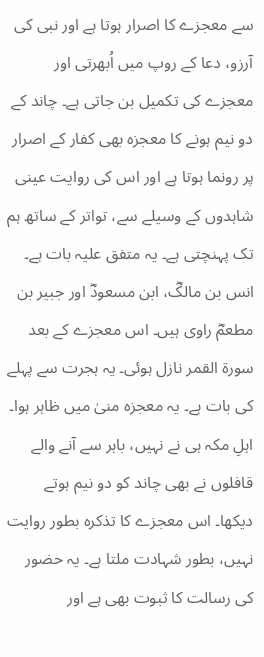سے معجزے کا اصرار ہوتا ہے اور نبی کی آرزو، دعا کے روپ میں اُبھرتی اور معجزے کی تکمیل بن جاتی ہے۔ چاند کے دو نیم ہونے کا معجزہ بھی کفار کے اصرار پر رونما ہوتا ہے اور اس کی روایت عینی شاہدوں کے وسیلے سے، تواتر کے ساتھ ہم تک پہنچتی ہے۔ یہ متفق علیہ بات ہے۔ انس بن مالکؓ، ابن مسعودؓ اور جبیر بن مطعمؓ راوی ہیں۔ اس معجزے کے بعد سورۃ القمر نازل ہوئی۔ یہ ہجرت سے پہلے کی بات ہے۔ یہ معجزہ منیٰ میں ظاہر ہوا۔ اہلِ مکہ ہی نے نہیں، باہر سے آنے والے قافلوں نے بھی چاند کو دو نیم ہوتے دیکھا۔ اس معجزے کا تذکرہ بطور روایت نہیں، بطور شہادت ملتا ہے۔ یہ حضور کی رسالت کا ثبوت بھی ہے اور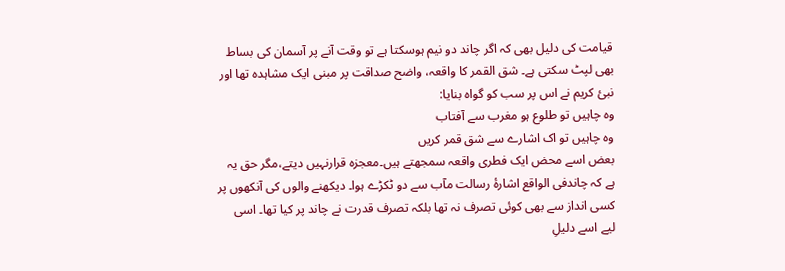قیامت کی دلیل بھی کہ اگر چاند دو نیم ہوسکتا ہے تو وقت آنے پر آسمان کی بساط بھی لپٹ سکتی ہے۔ شق القمر کا واقعہ، واضح صداقت پر مبنی ایک مشاہدہ تھا اور نبیٔ کریم نے اس پر سب کو گواہ بنایا:
وہ چاہیں تو طلوع ہو مغرب سے آفتاب
وہ چاہیں تو اک اشارے سے شق قمر کریں
بعض اسے محض ایک فطری واقعہ سمجھتے ہیں۔معجزہ قرارنہیں دیتے،مگر حق یہ ہے کہ چاندفی الواقع اشارۂ رسالت مآب سے دو ٹکڑے ہوا۔ دیکھنے والوں کی آنکھوں پر کسی انداز سے بھی کوئی تصرف نہ تھا بلکہ تصرف قدرت نے چاند پر کیا تھا۔ اسی لیے اسے دلیلِ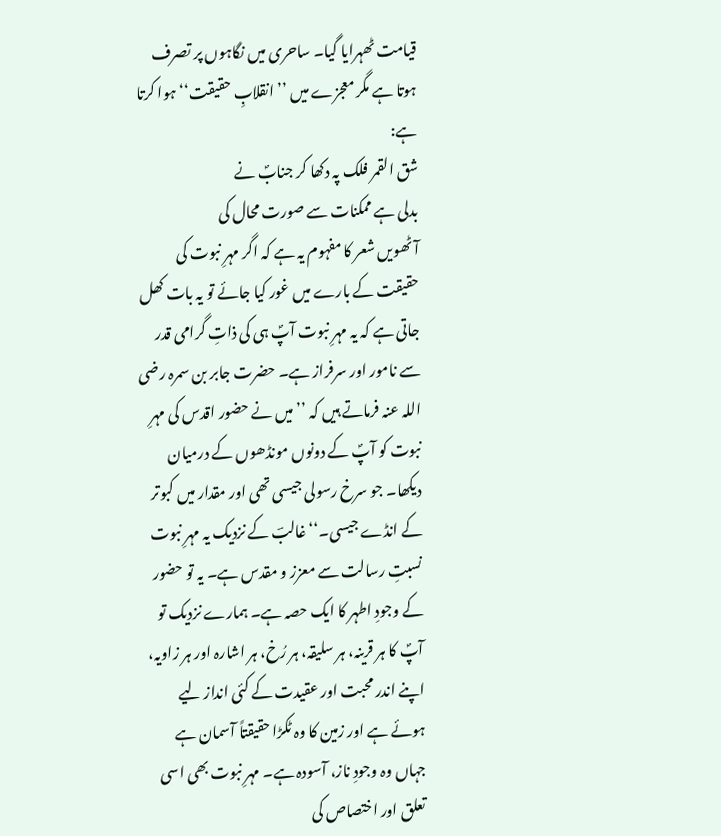قیامت ٹھہرایا گیا۔ ساحری میں نگاہوں پر تصرف ہوتا ہے مگر معجزے میں ’’انقلابِ حقیقت‘‘ ہوا کرتا ہے:
شق القمر فلک پہ دکھا کر جنابؐ نے
بدلی ہے ممکنات سے صورت محال کی
آٹھویں شعر کا مفہوم یہ ہے کہ اگر مہرِ نبوت کی حقیقت کے بارے میں غور کیا جائے تو یہ بات کھل جاتی ہے کہ یہ مہرِ نبوت آپؐ ہی کی ذاتِ گرامی قدر سے نامور اور سرفراز ہے۔ حضرت جابر بن سمرہ رضی اللہ عنہ فرماتے ہیں کہ ’’میں نے حضور اقدس کی مہرِ نبوت کو آپؐ کے دونوں مونڈھوں کے درمیان دیکھا۔ جو سرخ رسولی جیسی تھی اور مقدار میں کبوتر کے انڈے جیسی۔‘‘ غالبؔ کے نزدیک یہ مہرِ نبوت نسبتِ رسالت سے معزز و مقدس ہے۔ یہ تو حضور کے وجودِ اطہر کا ایک حصہ ہے۔ ہمارے نزدیک تو آپؐ کا ہر قرینہ، ہر سلیقہ، ہر رُخ، ہر اشارہ اور ہر زاویہ، اپنے اندر محبت اور عقیدت کے کئی انداز لیے ہوئے ہے اور زمین کا وہ ٹکڑا حقیقتاً آسمان ہے جہاں وہ وجودِ ناز، آسودہ ہے۔ مہرِ نبوت بھی اسی تعلق اور اختصاص کی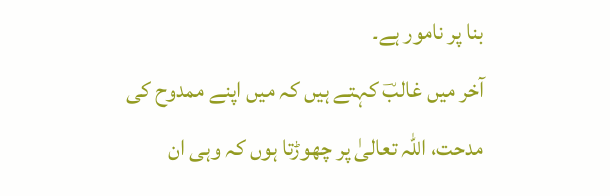بنا پر نامور ہے۔
آخر میں غالبؔ کہتے ہیں کہ میں اپنے ممدوح کی مدحت، اللہ تعالیٰ پر چھوڑتا ہوں کہ وہی ان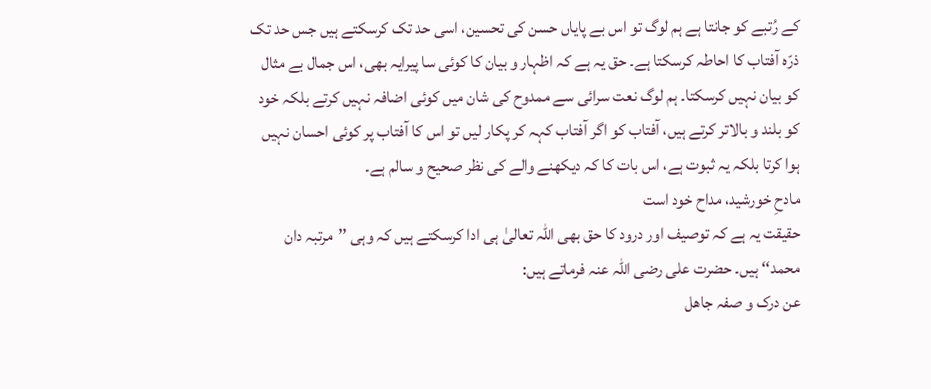کے رُتبے کو جانتا ہے ہم لوگ تو اس بے پایاں حسن کی تحسین، اسی حد تک کرسکتے ہیں جس حد تک ذرّہ آفتاب کا احاطہ کرسکتا ہے۔ حق یہ ہے کہ اظہار و بیان کا کوئی سا پیرایہ بھی، اس جمال بے مثال کو بیان نہیں کرسکتا۔ ہم لوگ نعت سرائی سے ممدوح کی شان میں کوئی اضافہ نہیں کرتے بلکہ خود کو بلند و بالاتر کرتے ہیں، آفتاب کو اگر آفتاب کہہ کر پکار لیں تو اس کا آفتاب پر کوئی احسان نہیں ہوا کرتا بلکہ یہ ثبوت ہے، اس بات کا کہ دیکھنے والے کی نظر صحیح و سالم ہے۔
مادحِ خورشید، مداح خود است
حقیقت یہ ہے کہ توصیف اور درود کا حق بھی اللہ تعالیٰ ہی ادا کرسکتے ہیں کہ وہی ’’مرتبہ دان محمد‘‘ ہیں۔ حضرت علی رضی اللہ عنہ فرماتے ہیں:
عن درک و صفہ جاھل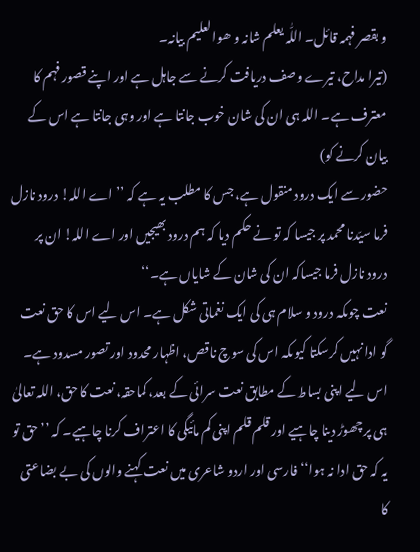و بقصر فہمہ قائل۔ اللّٰہ یعلم شانہ و ھوالعلیم بیانہ۔
(تیرا مداح، تیرے وصف دریافت کرنے سے جاہل ہے اور اپنے قصور فہم کا معترف ہے۔ اللہ ہی ان کی شان خوب جانتا ہے اور وہی جانتا ہے اس کے بیان کرنے کو)
حضور سے ایک درود منقول ہے، جس کا مطلب یہ ہے کہ ’’اے اللہ! درود نازل فرما سیّدنا محمد پر جیسا کہ تو نے حکم دیا کہ ہم درود بھیجیں اور اے اللہ! ان پر درود نازل فرما جیساکہ ان کی شان کے شایاں ہے۔‘‘
نعت چوںکہ درود و سلام ہی کی ایک نغماتی شکل ہے۔ اس لیے اس کا حق نعت گو ادا نہیں کرسکتا کیوںکہ اس کی سوچ ناقص، اظہار محدود اور تصور مسدود ہے۔ اس لیے اپنی بساط کے مطابق نعت سرائی کے بعد، کماحقہ، نعت کا حق، اللہ تعالیٰ ہی پر چھوڑ دینا چاہیے اور قلم قلم اپنی کم مائیگی کا اعتراف کرنا چاہیے۔ کہ ’’حق تو یہ کہ حق ادا نہ ہوا‘‘ فارسی اور اردو شاعری میں نعت کہنے والوں کی بے بضاعتی کا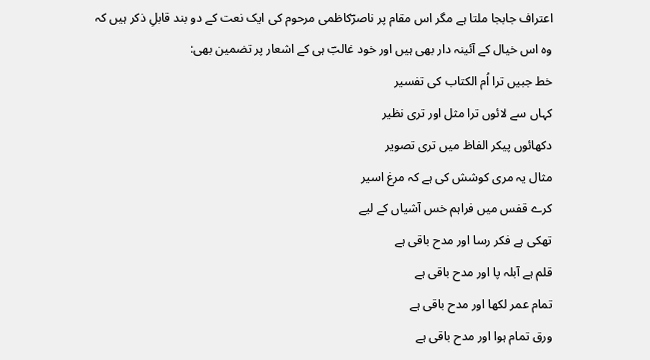اعتراف جابجا ملتا ہے مگر اس مقام پر ناصرؔکاظمی مرحوم کی ایک نعت کے دو بند قابلِ ذکر ہیں کہ وہ اس خیال کے آئینہ دار بھی ہیں اور خود غالبؔ ہی کے اشعار پر تضمین بھی:
خط جبیں ترا اُم الکتاب کی تفسیر
کہاں سے لائوں ترا مثل اور تری نظیر
دکھائوں پیکر الفاظ میں تری تصویر
مثال یہ مری کوشش کی ہے کہ مرغ اسیر
کرے قفس میں فراہم خس آشیاں کے لیے
تھکی ہے فکر رسا اور مدح باقی ہے
قلم ہے آبلہ پا اور مدح باقی ہے
تمام عمر لکھا اور مدح باقی ہے
ورق تمام ہوا اور مدح باقی ہے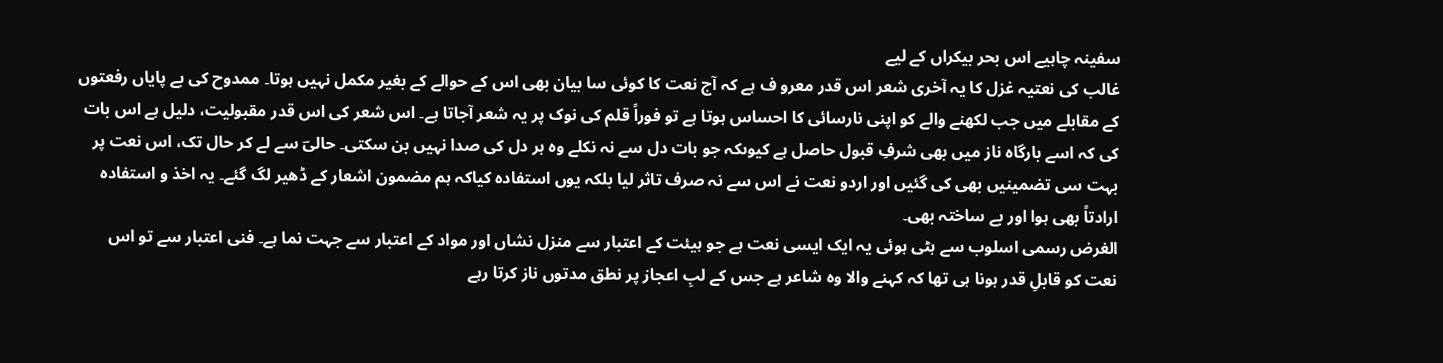سفینہ چاہیے اس بحر بیکراں کے لیے
غالب کی نعتیہ غزل کا یہ آخری شعر اس قدر معرو ف ہے کہ آج نعت کا کوئی سا بیان بھی اس کے حوالے کے بغیر مکمل نہیں ہوتا۔ ممدوح کی بے پایاں رفعتوں کے مقابلے میں جب لکھنے والے کو اپنی نارسائی کا احساس ہوتا ہے تو فوراً قلم کی نوک پر یہ شعر آجاتا ہے۔ اس شعر کی اس قدر مقبولیت، دلیل ہے اس بات کی کہ اسے بارگاہ ناز میں بھی شرفِ قبول حاصل ہے کیوںکہ جو بات دل سے نہ نکلے وہ ہر دل کی صدا نہیں بن سکتی۔ حالیؔ سے لے کر حال تک، اس نعت پر بہت سی تضمینیں بھی کی گئیں اور اردو نعت نے اس سے نہ صرف تاثر لیا بلکہ یوں استفادہ کیاکہ ہم مضمون اشعار کے ڈھیر لگ گئے۔ یہ اخذ و استفادہ ارادتاً بھی ہوا اور بے ساختہ بھی۔
الغرض رسمی اسلوب سے ہٹی ہوئی یہ ایک ایسی نعت ہے جو ہیئت کے اعتبار سے منزل نشاں اور مواد کے اعتبار سے جہت نما ہے۔ فنی اعتبار سے تو اس نعت کو قابلِ قدر ہونا ہی تھا کہ کہنے والا وہ شاعر ہے جس کے لبِ اعجاز پر نطق مدتوں ناز کرتا رہے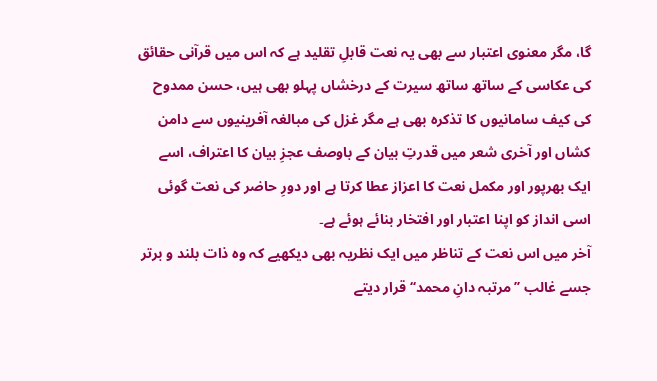گا، مگر معنوی اعتبار سے بھی یہ نعت قابلِ تقلید ہے کہ اس میں قرآنی حقائق کی عکاسی کے ساتھ ساتھ سیرت کے درخشاں پہلو بھی ہیں، حسن ممدوح کی کیف سامانیوں کا تذکرہ بھی ہے مگر غزل کی مبالغہ آفرینیوں سے دامن کشاں اور آخری شعر میں قدرتِ بیان کے باوصف عجزِ بیان کا اعتراف، اسے ایک بھرپور اور مکمل نعت کا اعزاز عطا کرتا ہے اور دورِ حاضر کی نعت گوئی اسی انداز کو اپنا اعتبار اور افتخار بنائے ہوئے ہے۔
آخر میں اس نعت کے تناظر میں ایک نظریہ بھی دیکھیے کہ وہ ذات بلند و برتر جسے غالب ’’مرتبہ دانِ محمد‘‘ قرار دیتے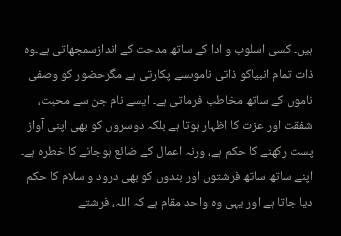ہیں۔ کسی اسلوب و ادا کے ساتھ مدحت کے اندازسمجھاتی ہے۔وہ ذات تمام انبیاکو ذاتی ناموںسے پکارتی ہے مگرحضور کو وصفی ناموں کے ساتھ مخاطب فرماتی ہے۔ ایسے نام جن سے محبت، شفقت اور عزت کا اظہار ہوتا ہے بلکہ دوسروں کو بھی اپنی آواز پست رکھنے کا حکم ہے، ورنہ اعمال کے ضائع ہوجانے کا خطرہ ہے۔ اپنے ساتھ ساتھ فرشتوں اور بندوں کو بھی درود و سلام کا حکم دیا جاتا ہے اور یہی وہ واحد مقام ہے کہ اللہ، فرشتے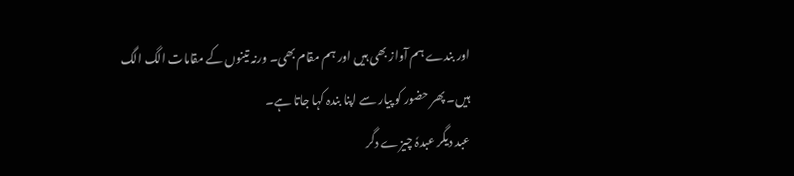اور بندے ہم آواز بھی ہیں اور ہم مقام بھی۔ ورنہ تینوں کے مقامات الگ الگ ہیں۔ پھر حضور کو پیار سے اپنا بندہ کہا جاتا ہے۔
عبد دیگر عبدہٗ چیزے دگر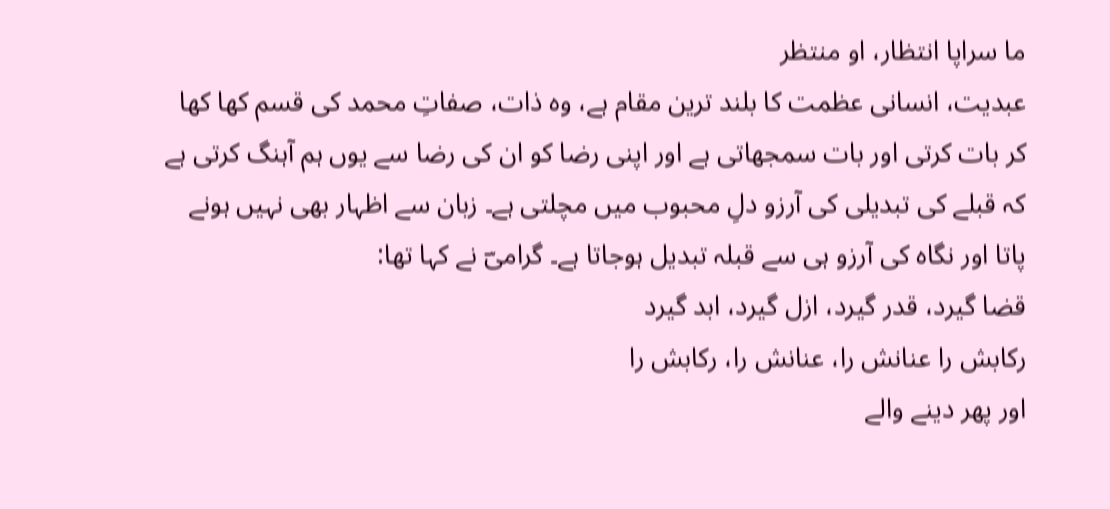ما سراپا انتظار، او منتظر
عبدیت، انسانی عظمت کا بلند ترین مقام ہے، وہ ذات، صفاتِ محمد کی قسم کھا کھا کر بات کرتی اور بات سمجھاتی ہے اور اپنی رضا کو ان کی رضا سے یوں ہم آہنگ کرتی ہے کہ قبلے کی تبدیلی کی آرزو دلِ محبوب میں مچلتی ہے۔ زبان سے اظہار بھی نہیں ہونے پاتا اور نگاہ کی آرزو ہی سے قبلہ تبدیل ہوجاتا ہے۔ گرامیؔ نے کہا تھا:
قضا گیرد، قدر گیرد، ازل گیرد، ابد گیرد
رکابش را عنانش را، عنانش را، رکابش را
اور پھر دینے والے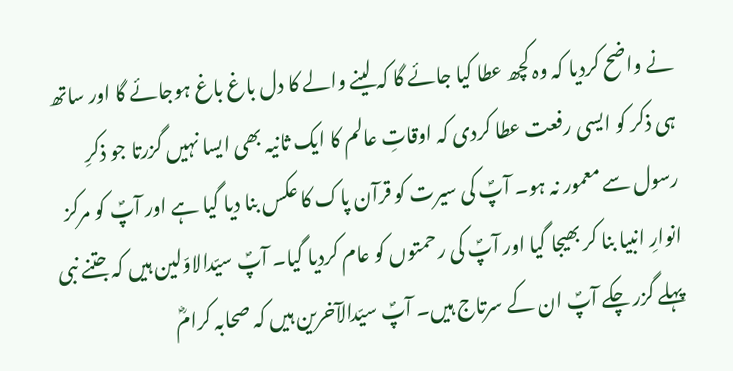نے واضح کردیا کہ وہ کچھ عطا کیا جائے گا کہ لینے والے کا دل باغ باغ ہوجائے گا اور ساتھ ہی ذکر کو ایسی رفعت عطا کردی کہ اوقاتِ عالم کا ایک ثانیہ بھی ایسا نہیں گزرتا جو ذکرِ رسول سے معمور نہ ہو۔ آپؐ کی سیرت کو قرآن پاک کا عکس بنا دیا گیا ہے اور آپؐ کو مرکز انوارِ انبیا بنا کر بھیجا گیا اور آپؐ کی رحمتوں کو عام کردیا گیا۔ آپؐ سیّدالاوّلین ہیں کہ جتنے نبی پہلے گزر چکے آپؐ ان کے سرتاج ہیں۔ آپؐ سیّدالآخرین ہیں کہ صحابہ کرامؓ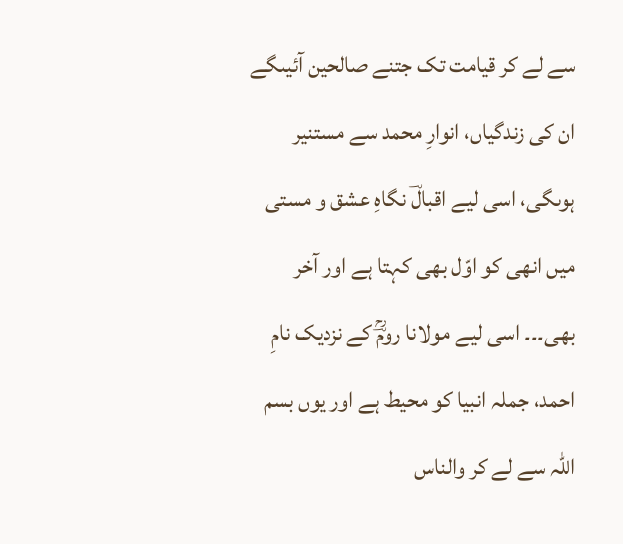سے لے کر قیامت تک جتنے صالحین آئیںگے ان کی زندگیاں، انوارِ محمد سے مستنیر ہوںگی، اسی لیے اقبالؔ نگاہِ عشق و مستی میں انھی کو اوّل بھی کہتا ہے اور آخر بھی۔۔۔ اسی لیے مولانا رومؔؒ کے نزدیک نامِ احمد، جملہ انبیا کو محیط ہے اور یوں بسم اللہ سے لے کر والناس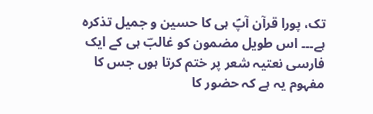تک، پورا قرآن آپؐ ہی کا حسین و جمیل تذکرہ ہے۔۔۔ اس طویل مضمون کو غالبؔ ہی کے ایک فارسی نعتیہ شعر پر ختم کرتا ہوں جس کا مفہوم یہ ہے کہ حضور کا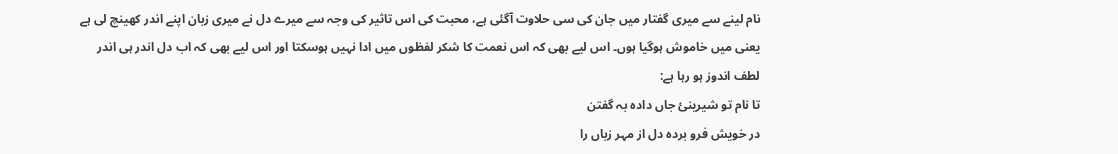نام لینے سے میری گفتار میں جان کی سی حلاوت آگئی ہے، محبت کی اس تاثیر کی وجہ سے میرے دل نے میری زبان اپنے اندر کھینچ لی ہے یعنی میں خاموش ہوگیا ہوں۔ اس لیے بھی کہ اس نعمت کا شکر لفظوں میں ادا نہیں ہوسکتا اور اس لیے بھی کہ اب دل اندر ہی اندر لطف اندوز ہو رہا ہے:
تا نام تو شیرینیٔ جاں دادہ بہ گفتن
در خویش فرو بردہ دل از مہر زباں را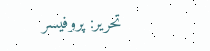تحریر: پروفیسر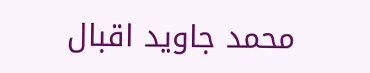محمد جاوید اقبال